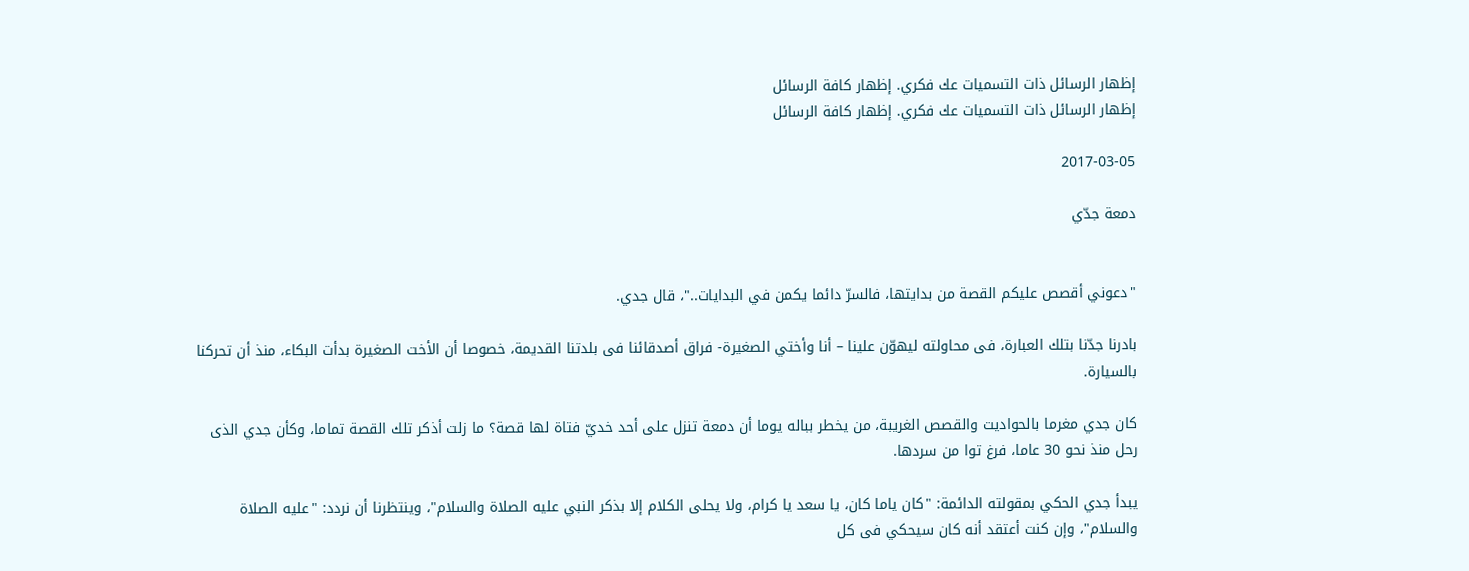إظهار الرسائل ذات التسميات عك فكري. إظهار كافة الرسائل
إظهار الرسائل ذات التسميات عك فكري. إظهار كافة الرسائل

2017-03-05

دمعة جدّي


"دعوني أقصص عليكم القصة من بدايتها، فالسرّ دائما يكمن في البدايات.."، قال جدي.

بادرنا جدّنا بتلك العبارة، فى محاولته ليهوّن علينا – أنا وأختي الصغيرة- فراق أصدقائنا فى بلدتنا القديمة، خصوصا أن الأخت الصغيرة بدأت البكاء، منذ أن تحركنا بالسيارة.

كان جدي مغرما بالحواديت والقصص الغريبة، من يخطر بباله يوما أن دمعة تنزل على أحد خديّ فتاة لها قصة؟ ما زلت أذكر تلك القصة تماما، وكأن جدي الذى رحل منذ نحو 30 عاما، فرغ توا من سردها.

يبدأ جدي الحكي بمقولته الدائمة: "كان ياما كان، يا سعد يا كرام، ولا يحلى الكلام إلا بذكر النبي عليه الصلاة والسلام"، وينتظرنا أن نردد: "عليه الصلاة والسلام"، وإن كنت أعتقد أنه كان سيحكي فى كل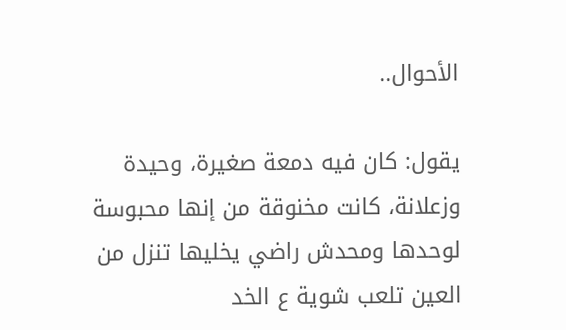الأحوال..

يقول: كان فيه دمعة صغيرة، وحيدة وزعلانة، كانت مخنوقة من إنها محبوسة لوحدها ومحدش راضي يخليها تنزل من العين تلعب شوية ع الخد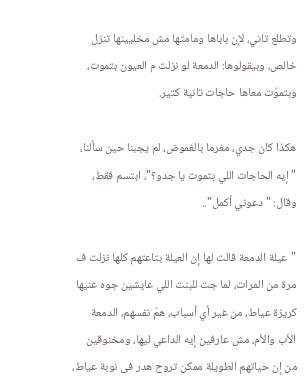وتطلع تاني، لإن باباها ومامتها مش مخليينها تنزل خالص، وبيقولوها: الدمعة لو نزلت م العيون بتموت، وبتموّت معاها حاجات تانية كتير.

هكذا كان جدي، مغرما بالغموض، لم يجبنا حين سألنا، "إيه الحاجات اللي بتموت يا جدو؟"، ابتسم فقط، وقال: "دعوني أكمل"..

"عيلة الدمعة قالت لها إن العيلة بتاعتهم كلها نزلت ف مرة من المرات، لما جت للبنت اللي عايشين جوه عنيها كريزة عياط، من غير أي أسباب، همّ نفسهم، الدمعة الأب والأم، مش عارفين إيه الداعي ليها، ومخنوقين من إن حياتهم الطويلة ممكن تروح هدر فى نوبة عياط،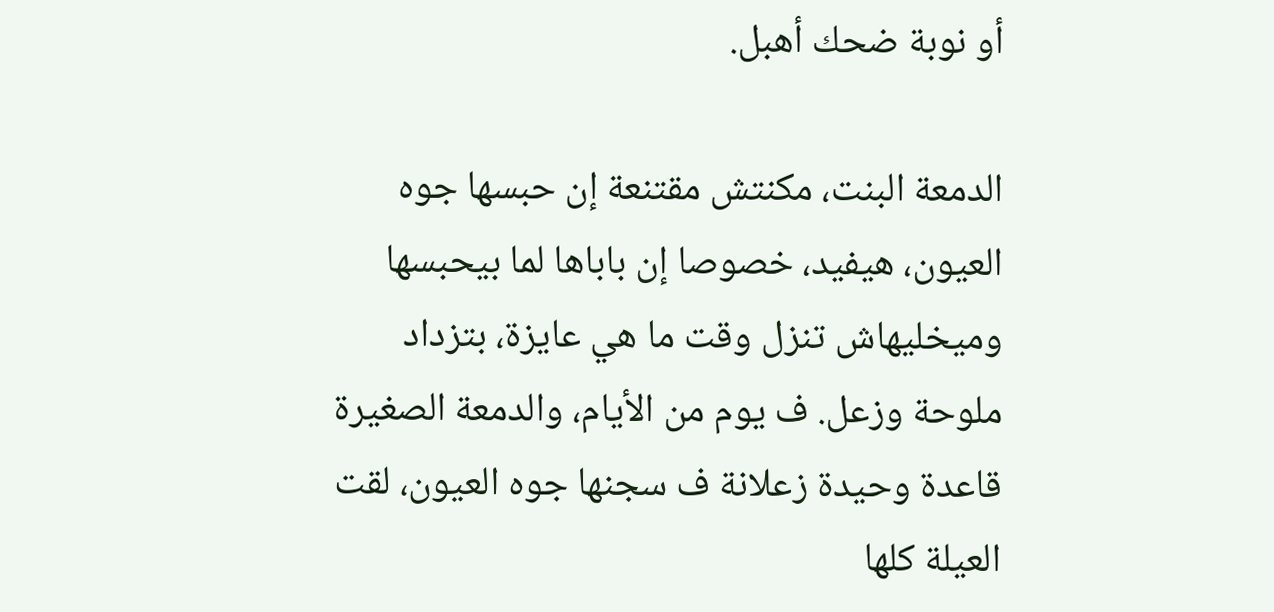أو نوبة ضحك أهبل.

الدمعة البنت، مكنتش مقتنعة إن حبسها جوه العيون، هيفيد، خصوصا إن باباها لما بيحبسها وميخليهاش تنزل وقت ما هي عايزة، بتزداد ملوحة وزعل. ف يوم من الأيام، والدمعة الصغيرة قاعدة وحيدة زعلانة ف سجنها جوه العيون، لقت العيلة كلها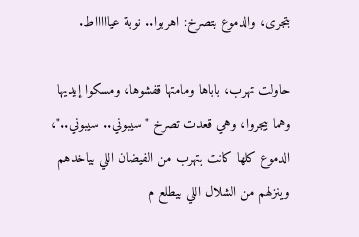بتجرى، والدموع بتصرخ: اهربوا.. نوبة عياااااط.

حاولت تهرب، باباها ومامتها قفشوها، ومسكوا إيديها وهما بيجروا، وهي قعدت تصرخ "سيبوني.. سيبوني.."، الدموع كلها كانت بتهرب من الفيضان اللي بياخدهم وينزلهم من الشلال اللي بيطلع م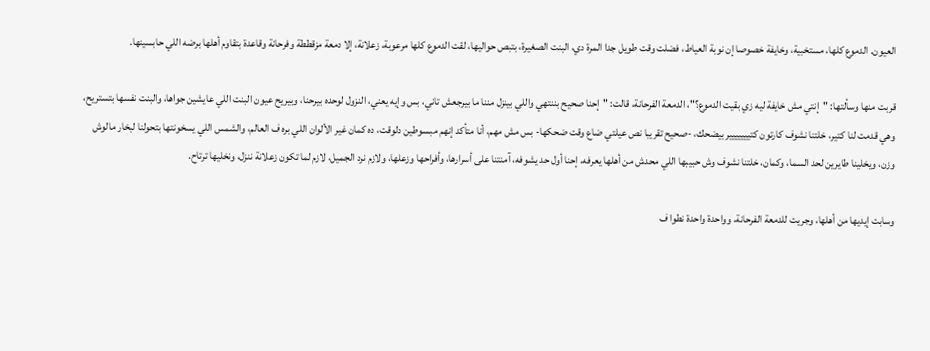العيون. الدموع كلها، مستخبية، وخايفة خصوصا إن نوبة العياط، فضلت وقت طويل جدا المرة دي، البنت الصغيرة، بتبص حواليها، لقت الدموع كلها مرعوبة، زعلانة، إلا دمعة مزقططة وفرحانة وقاعدة بتقاوم أهلها برضه اللي حابسينها.

قربت منها وسألتها: "إنتي مش خايفة ليه زي بقيت الدموع؟"، الدمعة الفرحانة، قالت: "إحنا صحيح بننتهي واللي بينزل مننا ما بيرجعش تاني، بس وإيه يعني، النزول لوحده بيرحنا، وبيريح عيون البنت اللي عايشين جواها، والبنت نفسها بتستريح، وهي قدمت لنا كتير، خلتنا نشوف كارتون كتييييييير بيضحك، -صحيح تقريبا نص عيلتي ضاع وقت ضحكها- بس مش مهم، أنا متأكد إنهم مبسوطين دلوقت، ده كمان غير الألوان اللي بره ف العالم، والشمس اللي يسخونتها بتحولنا لبخار مالوش وزن، ويخلينا طايرين لحد السما، وكمان، خلتنا نشوف وش حبيبها اللي محدش من أهلها يعرفه، إحنا أول حد يشوفه، آمنتنا على أسرارها، وأفراحها وزعلها، ولازم نرد الجميل، لازم لما تكون زعلانة ننزل، ونخليها ترتاح.

وسابت إيديها من أهلها، وجريت للدمعة الفرحانة، وواحدة واحدة نطوا ف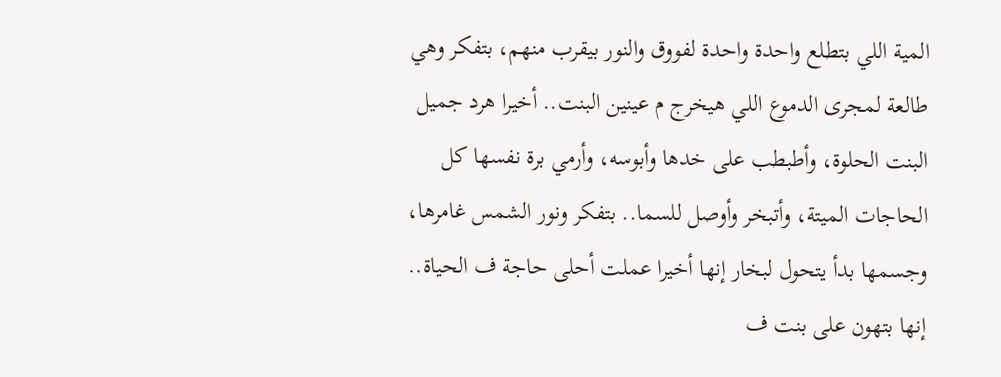المية اللي بتطلع واحدة واحدة لفووق والنور بيقرب منهم، بتفكر وهي طالعة لمجرى الدموع اللي هيخرج م عينين البنت.. أخيرا هرد جميل البنت الحلوة، وأطبطب على خدها وأبوسه، وأرمي برة نفسها كل الحاجات الميتة، وأتبخر وأوصل للسما.. بتفكر ونور الشمس غامرها، وجسمها بدأ يتحول لبخار إنها أخيرا عملت أحلى حاجة ف الحياة.. إنها بتهون على بنت ف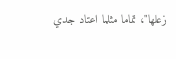زعلها"، تماما مثلما اعتاد جدي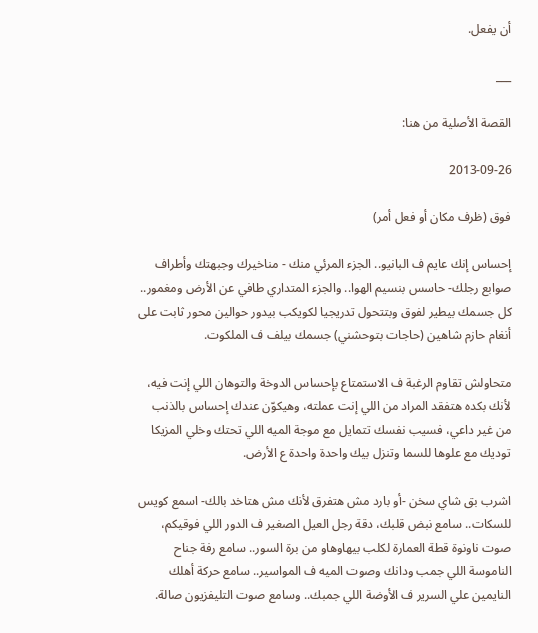أن يفعل.

___

القصة الأصلية من هنا:

2013-09-26

فوق (ظرف مكان أو فعل أمر)

إحساس إنك عايم ف البانيو.. الجزء المرئي منك - مناخيرك وجبهتك وأطراف صوابع رجلك- حاسس بنسيم الهوا.. والجزء المتداري طافي عن الأرض ومغمور.. كل جسمك بيطير لفوق وبتتحول تدريجيا لكويكب بيدور حوالين محور ثابت على أنغام حازم شاهين (حاجات بتوحشني) جسمك بيلف ف الملكوت.

متحاولش تقاوم الرغبة ف الاستمتاع بإحساس الدوخة والتوهان اللي إنت فيه، لأنك بكده هتفقد المراد من اللي إنت عملته، وهيكوّن عندك إحساس بالذنب من غير داعي، فسيب نفسك تتمايل مع موجة الميه اللي تحتك وخلي المزيكا توديك مع علوها للسما وتنزل بيك واحدة واحدة ع الأرض.

اشرب بق شاي سخن -أو بارد مش هتفرق لأنك مش هتاخد بالك- اسمع كويس للسكات.. سامع نبض قلبك، دقة رجل العيل الصغير ف الدور اللي فوقيكم، صوت ناونوة قطة العمارة لكلب بيهاوهاو من برة السور.. سامع رفة جناح الناموسة اللي جمب ودانك وصوت الميه ف المواسير.. سامع حركة أهلك النايمين علي السرير ف الأوضة اللي جمبك.. وسامع صوت التليفزيون صالة.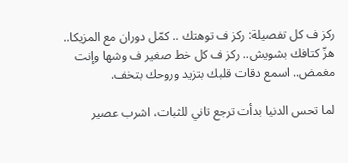ركز ف كل تفصيلة: ركز ف توهتك .. كمّل دوران مع المزيكا.. هزّ كتافك بشويش.. ركز ف كل خط صغير ف وشها وإنت مغمض.. اسمع دقات قلبك بتزيد وروحك بتخف.

لما تحس الدنيا بدأت ترجع تاني للثبات، اشرب عصير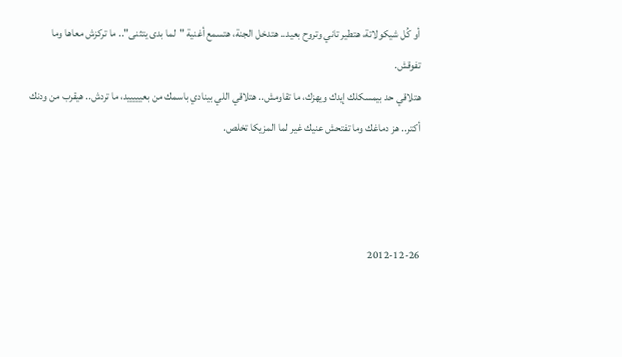أو كُل شيكولاتة، هتطير تاني وتروح بعيد.. هتدخل الجنة، هتسمع أغنية "لما بدى يتثنى".. ما تركزش معاها وما تفوقش.
هتلاقي حد بيمسكلك إيدك ويهزك، ما تقاومش.. هتلاقي اللي بينادي باسمك من بعيييييد، ما تردش.. هيقرب من ودنك أكتر.. هز دماغك وما تفتحش عنيك غير لما المزيكا تخلص.



2012-12-26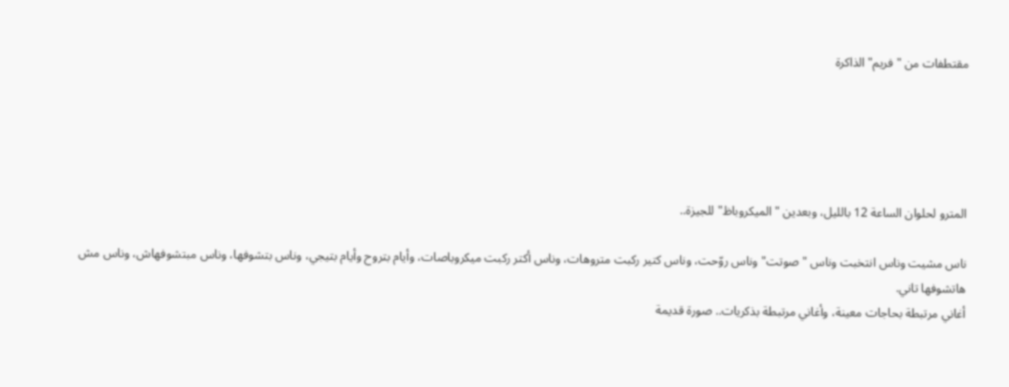مقتطفات من "فريم" الذاكرة





المترو لحلوان الساعة 12 بالليل، وبعدين "الميكروباظ" للجيزة..

ناس مشيت وناس انتخبت وناس "صوتت" وناس روّحت، وناس كتير ركبت متروهات، وناس أكتر ركبت ميكروباصات، وأيام بتروح وأيام بتيجي، وناس بتشوفها، وناس مبتشوفهاش، وناس مش هاتشوفها تاني.
أغاني مرتبطة بحاجات معينة، وأغاني مرتبطة بذكريات.. صورة قديمة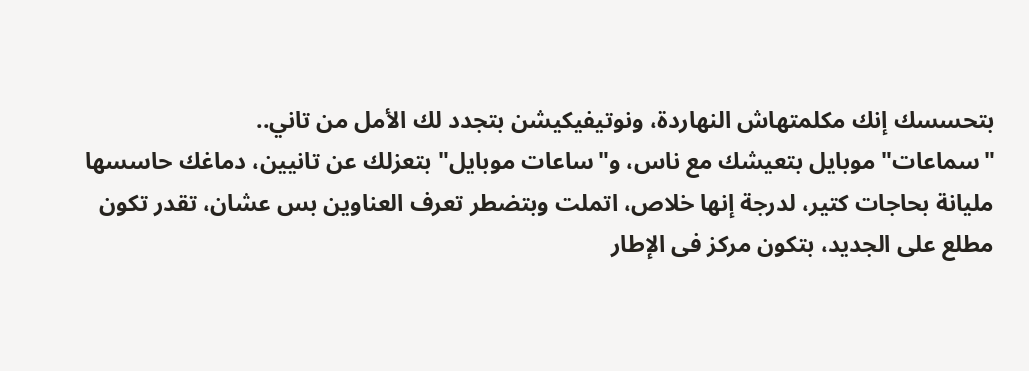بتحسسك إنك مكلمتهاش النهاردة، ونوتيفيكيشن بتجدد لك الأمل من تاني..
"سماعات" موبايل بتعيشك مع ناس، و"ساعات موبايل" بتعزلك عن تانيين، دماغك حاسسها مليانة بحاجات كتير، لدرجة إنها خلاص، اتملت وبتضطر تعرف العناوين بس عشان، تقدر تكون مطلع على الجديد، بتكون مركز فى الإطار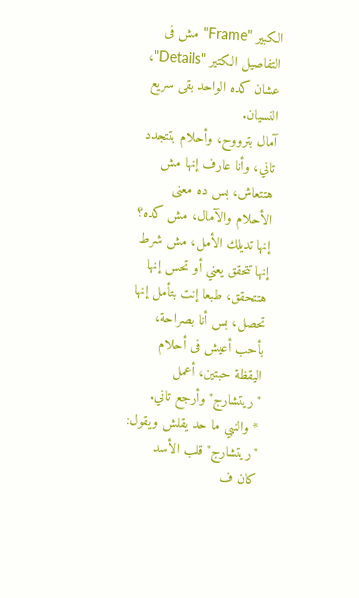الكبير "Frame" مش فى التفاصيل الكتير "Details"، عشان كده الواحد بقى سريع النسيان.
آمال بترووح، وأحلام بتتجدد تاني، وأنا عارف إنها مش هتتعاش، بس ده معنى الأحلام والآمال، مش كده؟ إنها تديلك الأمل، مش شرط إنها تتحقق يعني أو تحس إنها هتتحقق، طبعا إنت بتأمل إنها تحصل، بس أنا بصراحة، بأحب أعيش فى أحلام اليقظة حبتين، أعمل "ريتشارج" وأرجع تاني.
* والنبي ما حد يقلش ويقول: "ريتشارج" قلب الأسد
كان ف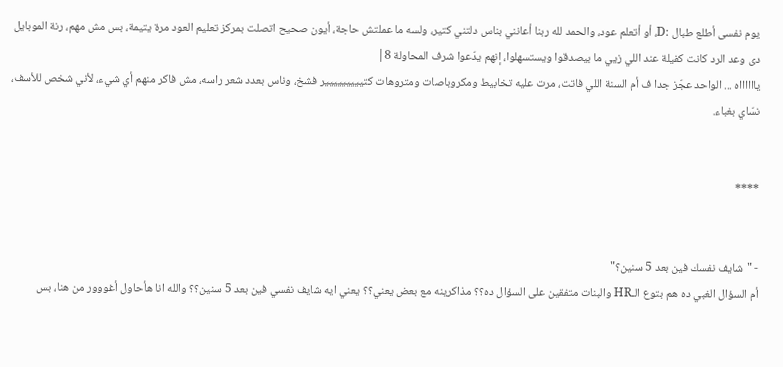يوم نفسى أطلع طبال :D، أو أتعلم عود، والحمد لله ربنا أعانني بناس دلتني كتير، ولسه ما عملتش حاجة، أيون صحيح اتصلت بمركز تعليم العود مرة يتيمة، بس مش مهم، رنة الموبايل دى وعد الرد كانت كفيلة عند اللي زيي ما بيصدقوا ويستسهلوا، إنهم يدّعوا شرف المحاولة 8|
يااااااه ... الواحد عجّز جدا ف أم السنة اللي فاتت، مرت عليه تخابيط ومكروباصات ومتروهات كتييييييييير فشخ، وناس بعدد شعر راسه، مش فاكر منهم أي شيء، لأني شخص للأسف، نسّاي بغباء.


****


- "شايف نفسك فين بعد 5 سنين؟"
أم السؤال الغبي ده هم بتوع الـHR والبنات متفقين على السؤال ده؟؟ مذاكرينه مع بعض يعني؟؟ يعني ايه شايف نفسي فين بعد 5 سنين؟؟ والله انا هأحاول أغووور من هنا، بس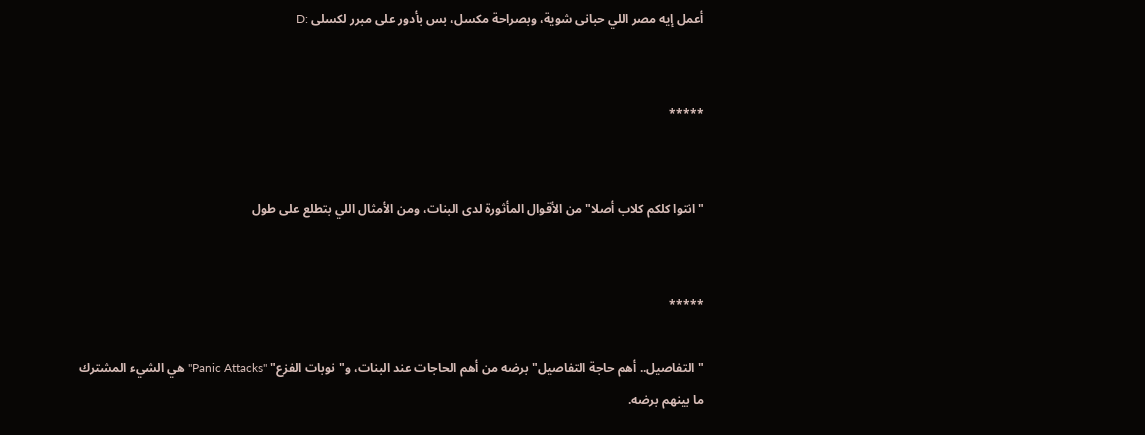أعمل إيه مصر اللي حبانى شوية، وبصراحة مكسل، بس بأدور على مبرر لكسلى :D


*****


"انتوا كلكم كلاب أصلا" من الأقوال المأثورة لدى البنات، ومن الأمثال اللي بتطلع على طول


*****

"التفاصيل.. أهم حاجة التفاصيل" برضه من أهم الحاجات عند البنات، و"نوبات الفزع" "Panic Attacks" هي الشيء المشترك ما بينهم برضه.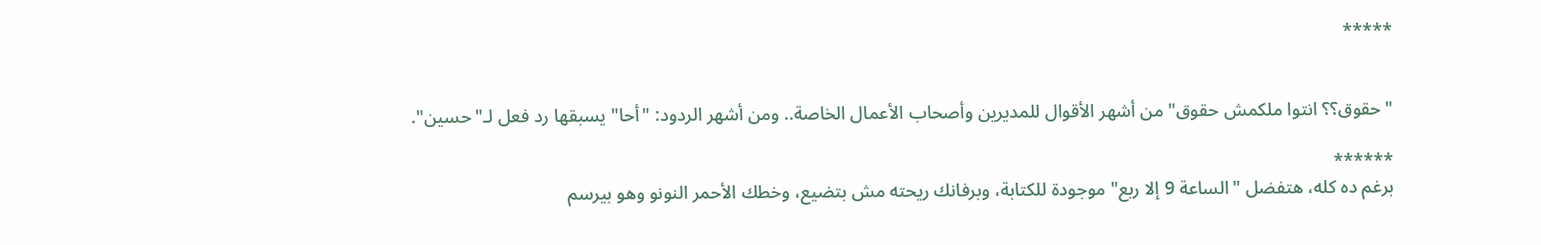*****


"حقوق؟؟ انتوا ملكمش حقوق" من أشهر الأقوال للمديرين وأصحاب الأعمال الخاصة.. ومن أشهر الردود: "أحا" يسبقها رد فعل لـ"حسين".

******
برغم ده كله، هتفضل "الساعة 9 إلا ربع" موجودة للكتابة، وبرفانك ريحته مش بتضيع، وخطك الأحمر النونو وهو بيرسم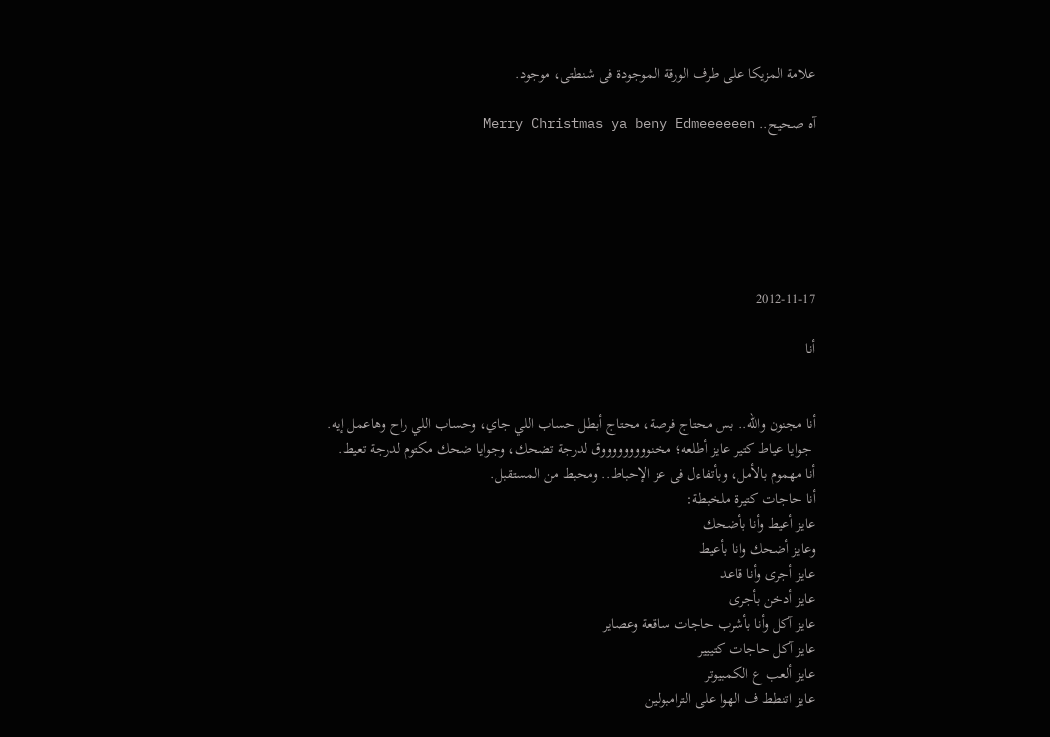علامة المزيكا على طرف الورقة الموجودة فى شنطتى، موجود.

آه صحيح.. Merry Christmas ya beny Edmeeeeeen






2012-11-17

أنا


أنا مجنون والله.. بس محتاج فرصة، محتاج أبطل حساب اللي جاي، وحساب اللي راح وهاعمل إيه.
 جوايا عياط كتير عايز أطلعه؛ مخنوووووووووق لدرجة تضحك، وجوايا ضحك مكتوم لدرجة تعيط.
أنا مهموم بالأمل، وبأتفاءل فى عز الإحباط.. ومحبط من المستقبل.
أنا حاجات كتيرة ملخبطة:
عايز أعيط وأنا بأضحك
وعايز أضحك وانا بأعيط
عايز أجرى وأنا قاعد
عايز أدخن بأجرى
عايز آكل وأنا بأشرب حاجات ساقعة وعصاير
عايز آكل حاجات كتييير
عايز ألعب ع الكمبيوتر
عايز اتنطط ف الهوا على الترامبولين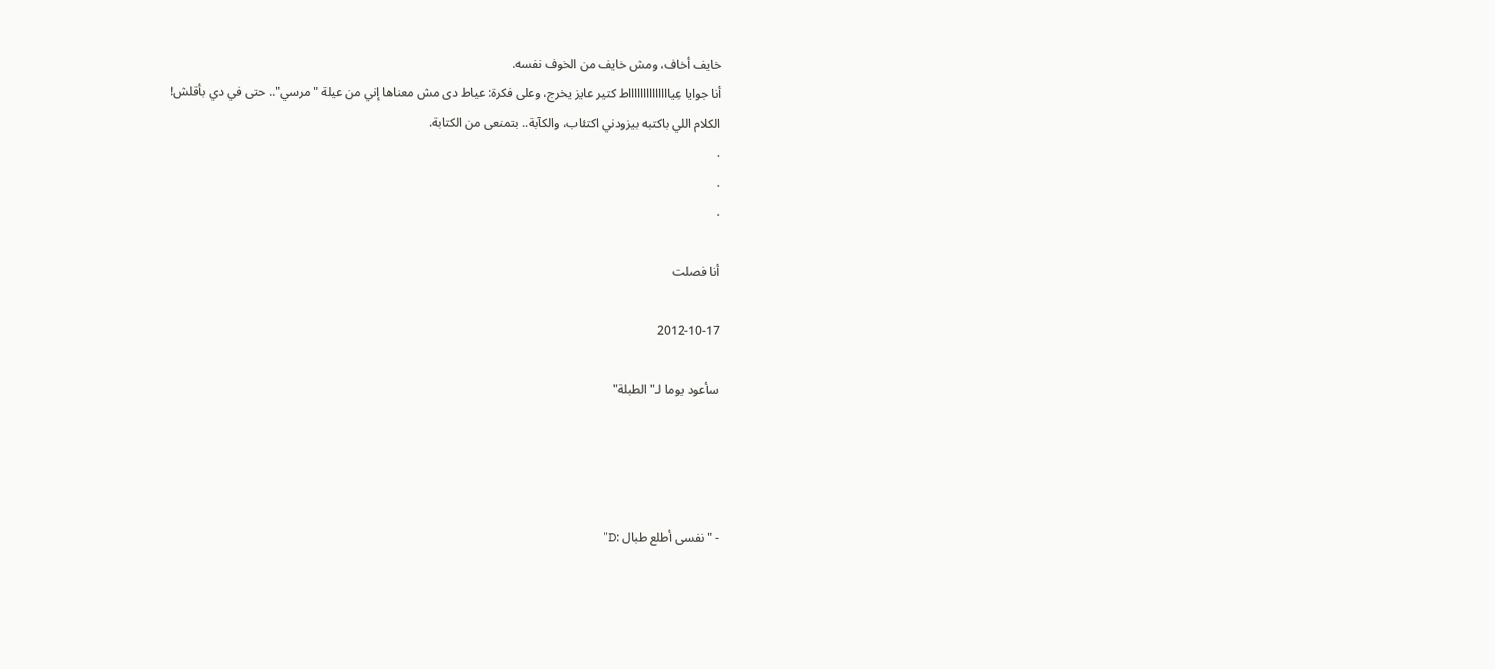خايف أخاف، ومش خايف من الخوف نفسه.
أنا جوايا عِيااااااااااااااط كتير عايز يخرج، وعلى فكرة: عياط دى مش معناها إني من عيلة "مرسي".. حتى في دي بأقلش!
الكلام اللي باكتبه بيزودني اكتئاب، والكآبة.. بتمنعى من الكتابة.
.
.
.

أنا فصلت

2012-10-17

سأعود يوما لـ"الطبلة"




- "نفسى أطلع طبال :D"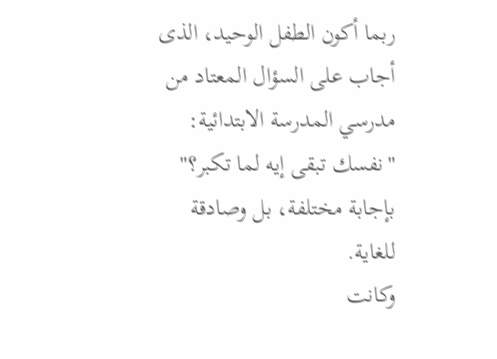ربما أكون الطفل الوحيد، الذى أجاب على السؤال المعتاد من مدرسي المدرسة الابتدائية: "نفسك تبقى إيه لما تكبر؟" بإجابة مختلفة، بل وصادقة للغاية.
وكانت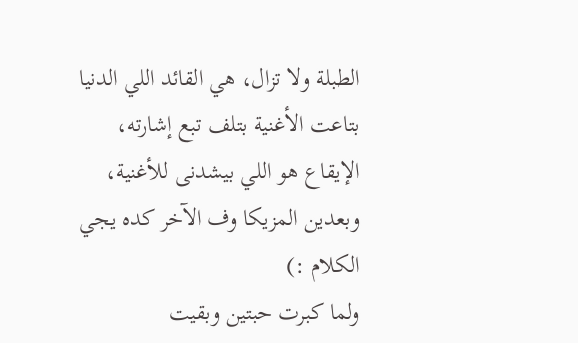الطبلة ولا تزال، هي القائد اللي الدنيا بتاعت الأغنية بتلف تبع إشارته، الإيقاع هو اللي بيشدنى للأغنية، وبعدين المزيكا وف الآخر كده يجي الكلام :)
ولما كبرت حبتين وبقيت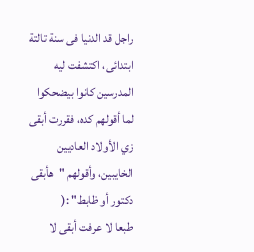راجل قد الدنيا فى سنة تالتة ابتدائى، اكتشفت ليه المدرسين كانوا بيضحكوا لما أقولهم كده، فقررت أبقى زي الأولاد العاديين الخايبين، وأقولهم "هأبقى دكتور أو ظابط" :(
طبعا لا عرفت أبقى لا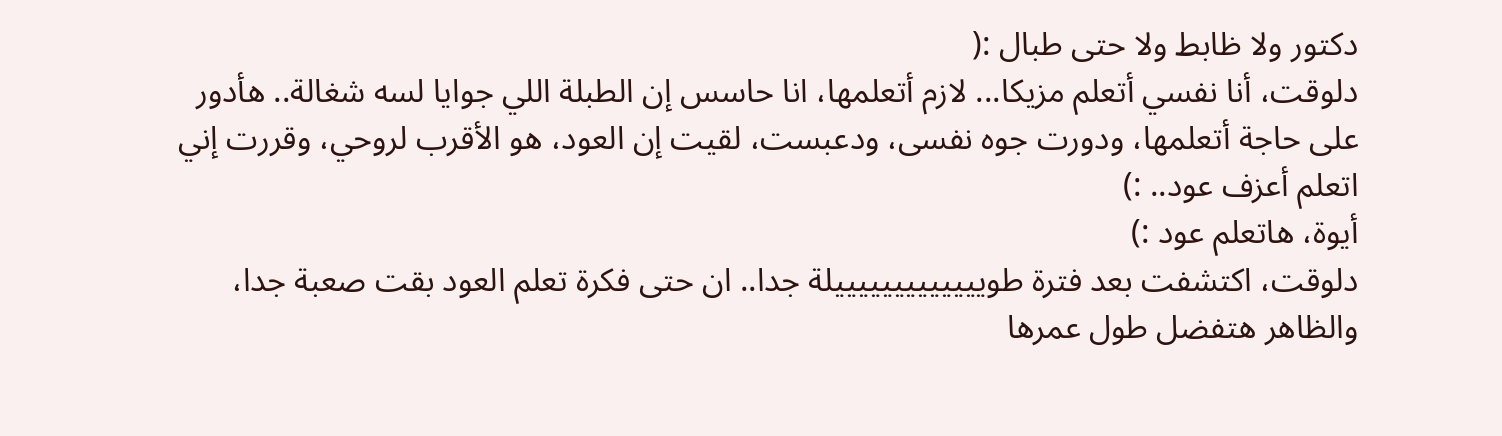دكتور ولا ظابط ولا حتى طبال :(
دلوقت، أنا نفسي أتعلم مزيكا... لازم أتعلمها، انا حاسس إن الطبلة اللي جوايا لسه شغالة.. هأدور على حاجة أتعلمها، ودورت جوه نفسى، ودعبست، لقيت إن العود، هو الأقرب لروحي، وقررت إني اتعلم أعزف عود.. :)
أيوة، هاتعلم عود :)
دلوقت، اكتشفت بعد فترة طويييييييييييييلة جدا.. ان حتى فكرة تعلم العود بقت صعبة جدا، والظاهر هتفضل طول عمرها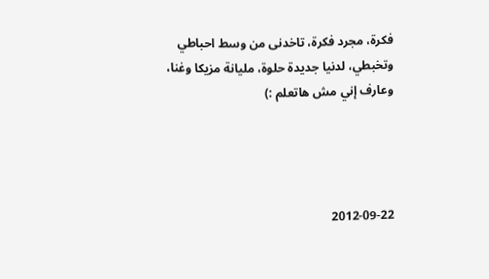فكرة، مجرد فكرة، تاخدنى من وسط احباطي وتخبطي، لدنيا جديدة حلوة، مليانة مزيكا وغنا، وعارف إني مش هاتعلم :)




2012-09-22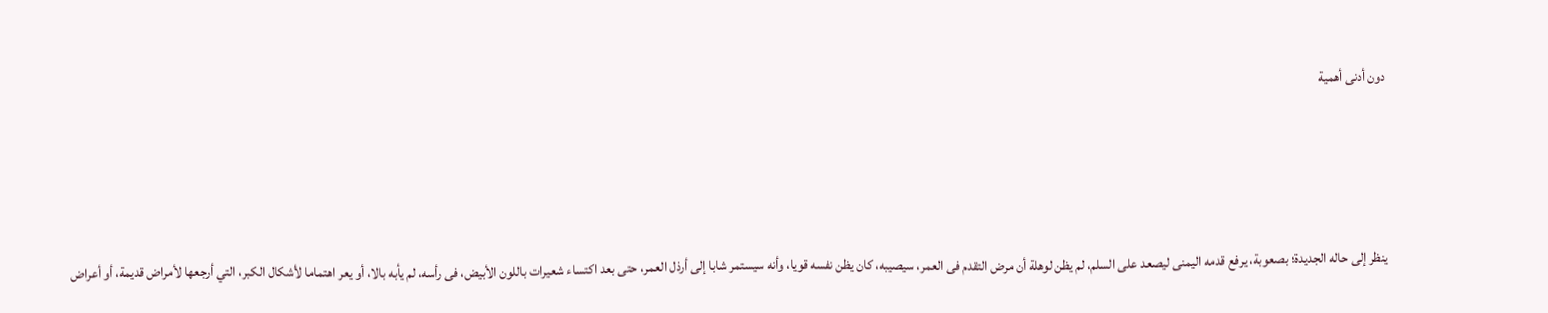دون أدنى أهمية





ينظر إلى حاله الجديدة؛ بصعوبة، يرفع قدمه اليمنى ليصعد على السلم، لم يظن لوهلة أن مرض التقدم فى العمر، سيصيبه، كان يظن نفسه قويا، وأنه سيستمر شابا إلى أرذل العمر، حتى بعد اكتساء شعيرات باللون الأبيض، فى رأسه، لم يأبه بالا، أو يعر اهتماما لأشكال الكبر، التي أرجعها لأمراض قديمة، أو أعراض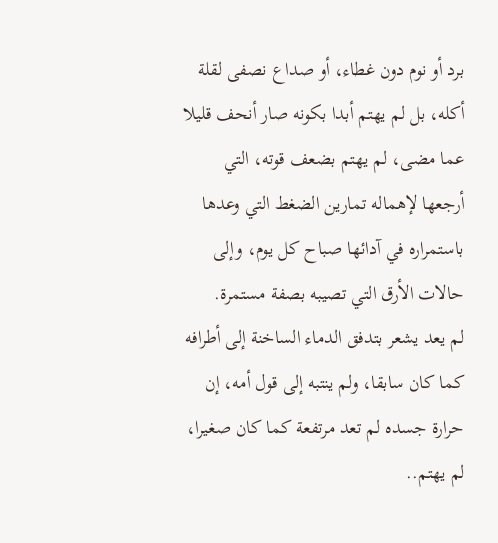برد أو نوم دون غطاء، أو صداع نصفى لقلة أكله، بل لم يهتم أبدا بكونه صار أنحف قليلا عما مضى، لم يهتم بضعف قوته، التي أرجعها لإهماله تمارين الضغط التي وعدها باستمراره في آدائها صباح كل يوم، وإلى حالات الأرق التي تصيبه بصفة مستمرة.
لم يعد يشعر بتدفق الدماء الساخنة إلى أطرافه كما كان سابقا، ولم ينتبه إلى قول أمه، إن حرارة جسده لم تعد مرتفعة كما كان صغيرا، لم يهتم..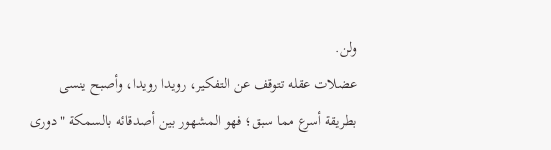ولن.
عضلات عقله تتوقف عن التفكير، رويدا رويدا، وأصبح ينسى بطريقة أسرع مما سبق؛ فهو المشهور بين أصدقائه بالسمكة "دورى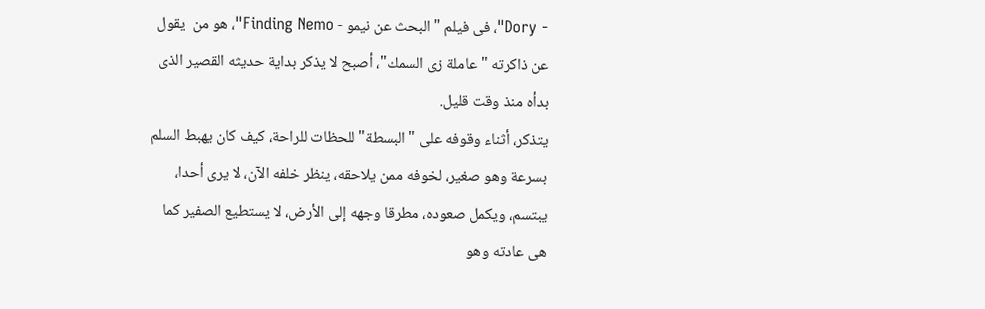- Dory"، فى فيلم "البحث عن نيمو - Finding Nemo"، هو من  يقول عن ذاكرته "عاملة زى السمك"، أصبح لا يذكر بداية حديثه القصير الذى بدأه منذ وقت قليل.
يتذكر، أثناء وقوفه على "البسطة" للحظات للراحة، كيف كان يهبط السلم بسرعة وهو صغير، لخوفه ممن يلاحقه، ينظر خلفه الآن، لا يرى أحدا، يبتسم، ويكمل صعوده، مطرقا وجهه إلى الأرض، لا يستطيع الصفير كما هى عادته وهو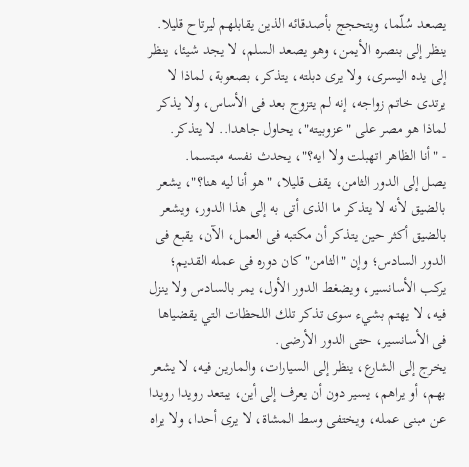يصعد سُلّما، ويتحجج بأصدقائه الذين يقابلهم ليرتاح قليلا.
ينظر إلى بنصره الأيمن، وهو يصعد السلم، لا يجد شيئا، ينظر إلى يده اليسرى، ولا يرى دبلته، يتذكر، بصعوبة، لماذا لا يرتدى خاتم زواجه، إنه لم يتزوج بعد فى الأساس، ولا يذكر لماذا هو مصر على "عزوبيته"، يحاول جاهدا.. لا يتذكر.
- "أنا الظاهر اتهبلت ولا ايه؟"، يحدث نفسه مبتسما.
يصل إلى الدور الثامن، يقف قليلا، "هو أنا ليه هنا؟"، يشعر بالضيق لأنه لا يتذكر ما الذى أتى به إلى هذا الدور، ويشعر بالضيق أكثر حين يتذكر أن مكتبه فى العمل، الآن، يقبع فى الدور السادس؛ وإن "الثامن" كان دوره فى عمله القديم؛ يركب الأسانسير، ويضغط الدور الأول، يمر بالسادس ولا ينزل فيه، لا يهتم بشيء سوى تذكر تلك اللحظات التي يقضياها فى الأسانسير، حتى الدور الأرضى.
يخرج إلى الشارع، ينظر إلى السيارات، والمارين فيه، لا يشعر بهم، أو يراهم، يسير دون أن يعرف إلى أين، يبتعد رويدا رويدا عن مبنى عمله، ويختفى وسط المشاة، لا يرى أحدا، ولا يراه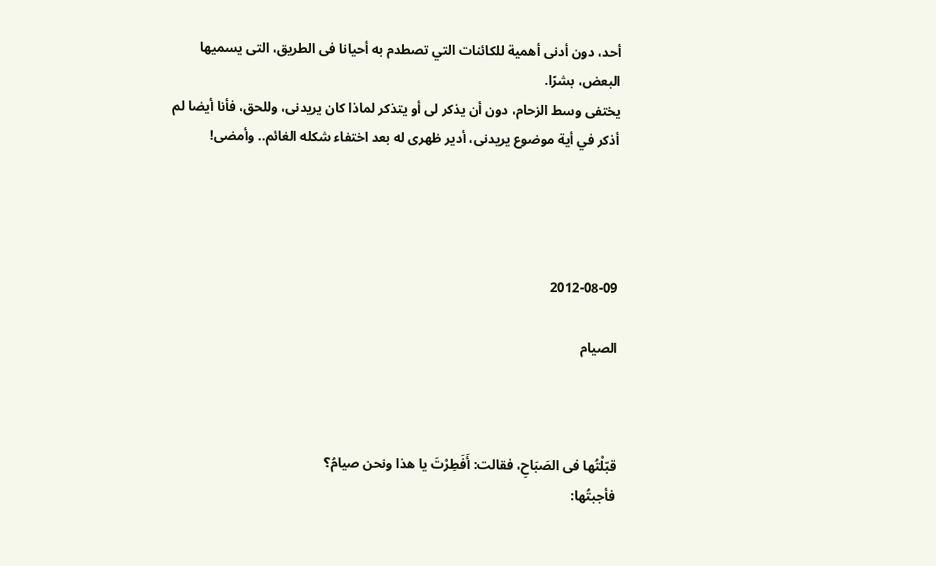أحد، دون أدنى أهمية للكائنات التي تصطدم به أحيانا فى الطريق، التى يسميها البعض، بشرًا.
يختفى وسط الزحام، دون أن يذكر لى أو يتذكر لماذا كان يريدنى، وللحق، فأنا أيضا لم أذكر في أية موضوع يريدنى، أدير ظهرى له بعد اختفاء شكله الغائم.. وأمضى!




2012-08-09

الصيام



قبّلْتُها فى الصَبَاحِ، فقالت: أَفَطِرْتَ يا هذا ونحن صيامُ؟
فأجبتُها: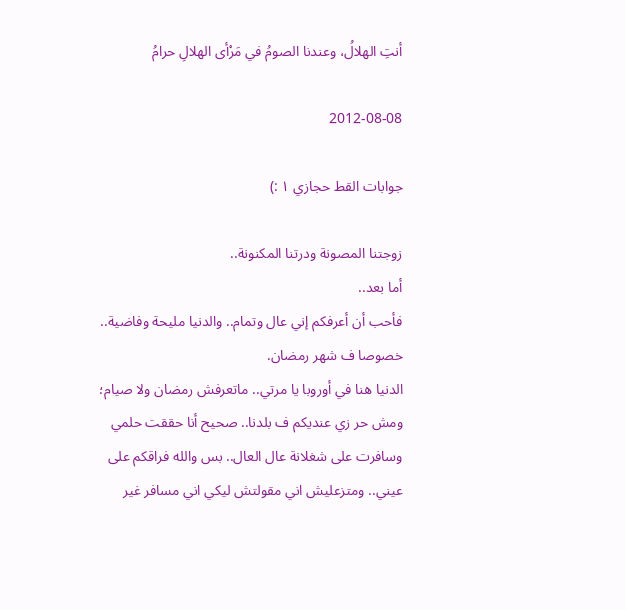أنتِ الهلالُ، وعندنا الصومُ في مَرْأى الهلالِ حرامُ

2012-08-08

جوابات القط حجازي ١ :)

زوجتنا المصونة ودرتنا المكنونة..
أما بعد..
فأحب أن أعرفكم إني عال وتمام.. والدنيا مليحة وفاضية.. خصوصا ف شهر رمضان.
الدنيا هنا في أوروبا يا مرتي.. ماتعرفش رمضان ولا صيام؛ ومش حر زي عنديكم ف بلدنا.. صحيح أنا حققت حلمي وسافرت على شغلانة عال العال.. بس والله فراقكم على عيني.. ومتزعليش اني مقولتش ليكي اني مسافر غير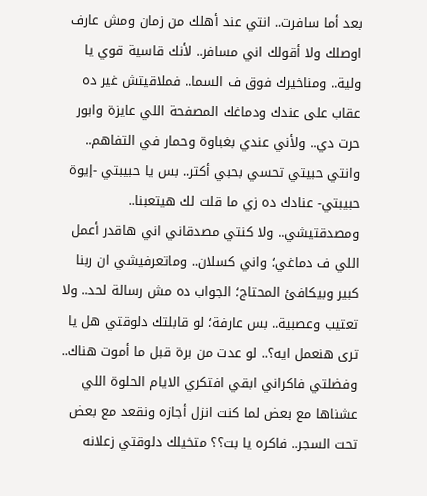بعد أما سافرت.. انتي عند أهلك من زمان ومش عارف اوصلك ولا أقولك اني مسافر.. لأنك قاسية قوي يا ولية.. ومناخيرك فوق ف السما.. فملاقيتش غير ده عقاب على عندك ودماغك المصفحة اللي عايزة وابور حرت دي.. ولأني عندي بغباوة وحمار في التفاهم.. وانتي حبيتي تحسي بحبي أكتر.. بس يا حبيبتي -إيوة حبيبتي- عنادك ده زي ما قلت لك هيتعبنا.. ومصدقتيشي.. ولا كنتي مصدقاني اني هاقدر أعمل اللي ف دماغي؛ واني كسلان.. وماتعرفيشي ان ربنا كبير وبيكافئ المحتاج؛ الجواب ده مش رسالة لحد.. ولا تعتيب وعصبية.. بس عارفة؛ لو قابلتك دلوقتي هل يا ترى هنعمل ايه؟.. لو عدت من برة قبل ما أموت هناك.. وفضلتي فاكراني ابقي افتكري الايام الحلوة اللي عشناها مع بعض لما كنت انزل أجازه ونقعد مع بعض تحت السجر.. فاكره يا بت؟؟ متخيلك دلوقتي زعلانه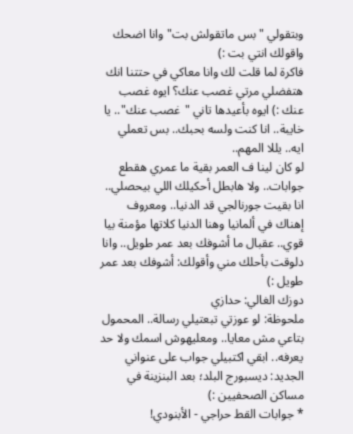وبتقولي "بس ماتقولش بت" وانا اضحك واقولك انتي بت :)
فاكرة لما قلت لك وانا معاكي في حتتنا انك هتفضلي مرتي غصب عنك؟ ايوه غصب عنك :) ايوه بأعيدها تاني "غصب عنك".. يا خايبة.. انا كنت ولسه بحبك.. بس تعملي ايه.. يللا المهم..
لو كان لينا ف العمر بقية ما عمري هقطع جوابات.. ولا هابطل أحكيلك اللي بيحصلي.. انا بقيت جورنالجي قد الدنيا.. ومعروف إهناك في ألمانيا وهنا الدنيا كلاتها مؤمنة بيا قوي.. عقبال ما أشوفك بعد عمر طويل.. وانا دلوقت بأحلك مني وأقولك: أشوفك بعد عمر طويل :)
دوزك الغالي: حدازي
ملحوظة: لو عوزتي تبعتيلي رسالة.. المحمول بتاعي مش معايا.. ومعليهوش اسمك ولا حد يعرفه.. ابقي اكتبيلي جواب على عنواني الجديد: ديسبورج البلد؛ بعد البنزينة في مساكن الصحفيين :)
* جوابات القط حراجي - الأبنودي!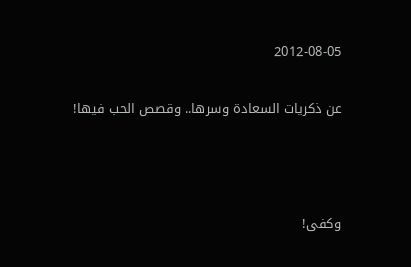2012-08-05

عن ذكريات السعادة وسرها.. وقصص الحب فيها!



وكفى!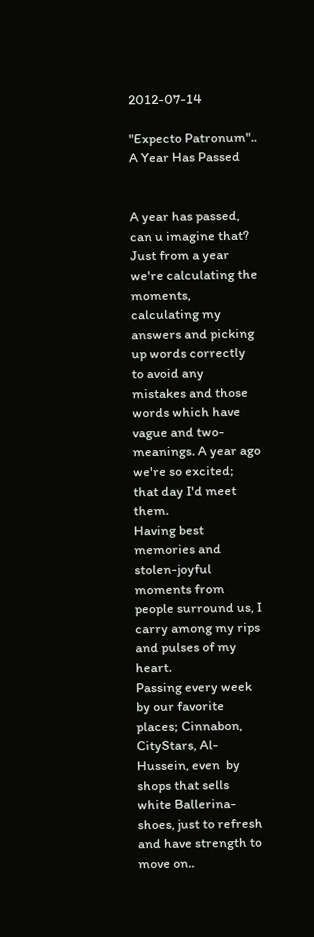2012-07-14

"Expecto Patronum".. A Year Has Passed


A year has passed, can u imagine that?
Just from a year we're calculating the moments, calculating my answers and picking up words correctly to avoid any mistakes and those words which have vague and two-meanings. A year ago we're so excited; that day I'd meet them.
Having best memories and stolen-joyful moments from people surround us, I carry among my rips and pulses of my heart.
Passing every week by our favorite places; Cinnabon, CityStars, Al-Hussein, even  by shops that sells white Ballerina-shoes, just to refresh and have strength to move on..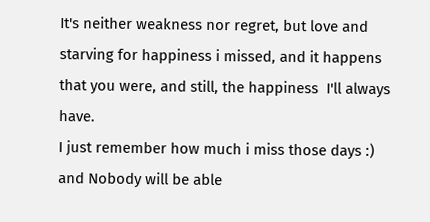It's neither weakness nor regret, but love and starving for happiness i missed, and it happens that you were, and still, the happiness  I'll always have.
I just remember how much i miss those days :) and Nobody will be able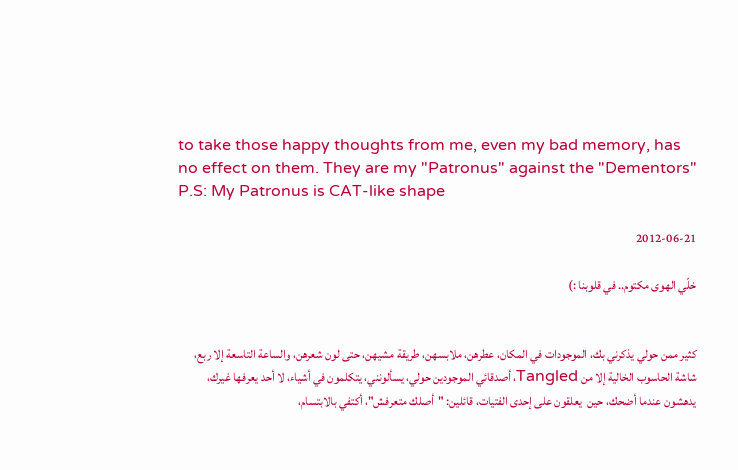to take those happy thoughts from me, even my bad memory, has no effect on them. They are my "Patronus" against the "Dementors"
P.S: My Patronus is CAT-like shape

2012-06-21

خلّي الهوى مكتوم.. في قلوبنا :)


كثير ممن حولي يذكرني بك، الموجودات في المكان، عطرهن، ملابسهن، طريقة مشيهن، حتى لون شعرهن، والساعة التاسعة إلا ربع، شاشة الحاسوب الخالية إلا من Tangled، أصدقائي الموجودين حولي، يسألونني، يتكلمون في أشياء، لا أحد يعرفها غيرك، يدهشون عندما أضحك، حين  يعلقون على إحدى الفتيات، قائلين: "أصلك متعرفش"، أكتفي بالابتسام،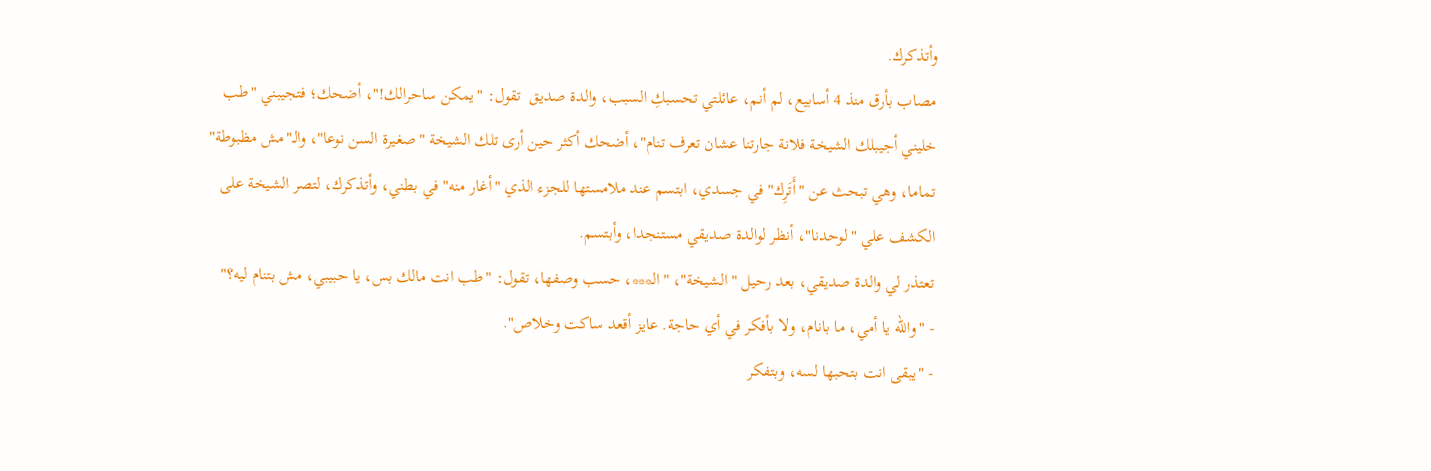وأتذكرك.
مصاب بأرق منذ 4 أسابيع، لم أنم، عائلتي تحسبكِ السبب، والدة صديق  تقول: "يمكن ساحرالك!"، أضحك؛ فتجيبني "طب خليني أجيبلك الشيخة فلانة جارتنا عشان تعرف تنام"، أضحك أكثر حين أرى تلك الشيخة "صغيرة السن نوعا"، والـ"مش مظبوطة" تماما، وهي تبحث عن "أَتَرِك" في جسدي، ابتسم عند ملامستها للجزء الذي "أغار منه" في بطني، وأتذكرك، لتصر الشيخة على الكشف علي "لوحدنا"، أنظر لوالدة صديقي مستنجدا، وأبتسم.
تعتذر لي والدة صديقي، بعد رحيل "الشيخة"، "الـ***، حسب وصفها، تقول: "طب انت مالك بس، يا حبيبي، مش بتنام ليه؟"
- "والله يا أمي، ما بانام، ولا بأفكر في أي حاجة. عايز أقعد ساكت وخلاص".
- "يبقى انت بتحبها لسه، وبتفكر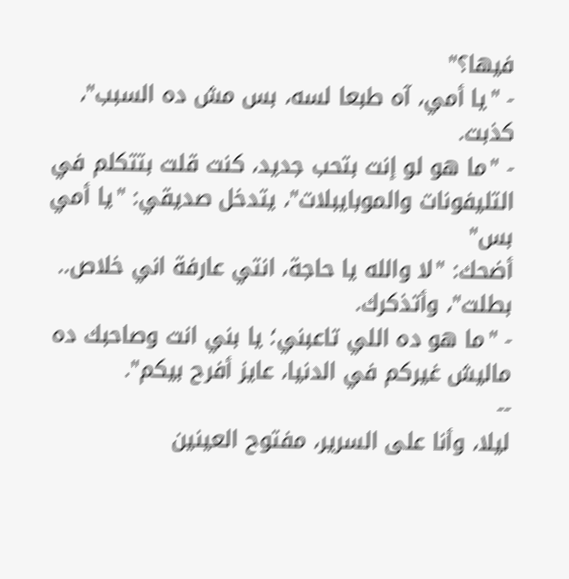فيها؟"
- "يا أمي، آه طبعا لسه، بس مش ده السبب"، كذبت.
- "ما هو لو إنت بتحب جديد، كنت قلت بتتكلم في التليفونات والموبايبلات"، يتدخل صديقي: "يا أمي بس"
أضحك: "لا والله يا حاجة، انتي عارفة اني خلاص.. بطلت"، وأتذكرك.
- "ما هو ده اللي تاعبني؛ يا بني انت وصاحبك ده ماليش غيركم في الدنيا، عايز أفرح بيكم".
--
ليلا، وأنا على السرير، مفتوح العينين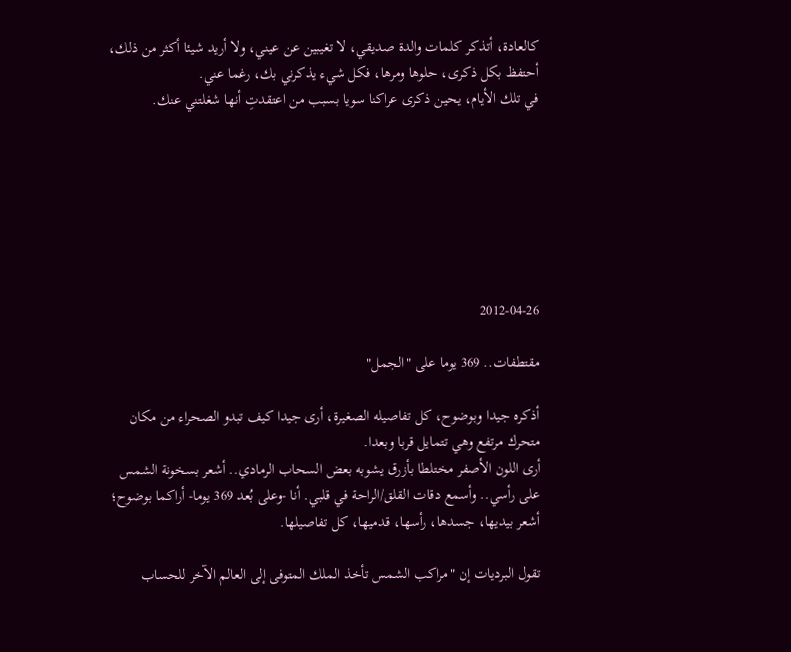كالعادة، أتذكر كلمات والدة صديقي، لا تغيبين عن عيني، ولا أريد شيئا أكثر من ذلك، أحتفظ بكل ذكرى، حلوها ومرها، فكل شيء يذكرني بك، رغما عني.
في تلك الأيام، يحين ذكرى عراكنا سويا بسبب من اعتقدتِ أنها شغلتني عنك.







2012-04-26

مقتطفات.. 369 يوما على "الجمل"

أذكره جيدا وبوضوح، كل تفاصيله الصغيرة، أرى جيدا كيف تبدو الصحراء من مكان متحرك مرتفع وهي تتمايل قربا وبعدا.
أرى اللون الأصفر مختلطا بأزرق يشوبه بعض السحاب الرمادي.. أشعر بسخونة الشمس على رأسي.. وأسمع دقات القلق/الراحة في قلبي. أنا -وعلى بُعد 369 يوما- أراكما بوضوح؛ أشعر بيديها، جسدها، رأسها، قدميها، كل تفاصيلها.

تقول البرديات إن "مراكب الشمس تأخذ الملك المتوفى إلى العالم الآخر للحساب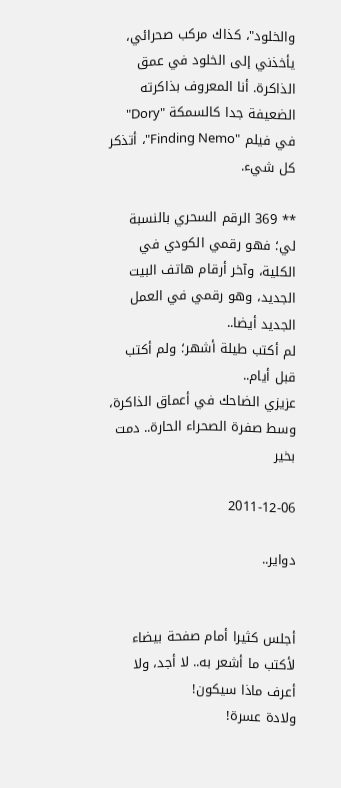والخلود"، كذاك مركب صحرائي، يأخذني إلى الخلود في عمق الذاكرة. أنا المعروف بذاكرته الضعيفة جدا كالسمكة "Dory" في فيلم "Finding Nemo"، أتذكر كل شيء.

** 369 الرقم السحري بالنسبة لي؛ فهو رقمي الكودي في الكلية، وآخر أرقام هاتف البيت الجديد، وهو رقمي في العمل الجديد أيضا..
لم أكتب طيلة أشهر؛ ولم أكتب قبل أيام..
عزيزي الضاحك في أعماق الذاكرة، وسط صفرة الصحراء الحارة.. دمت بخير

2011-12-06

دواير..


أجلس كثيرا أمام صفحة بيضاء لأكتب ما أشعر به.. لا أجد، ولا أعرف ماذا سيكون!
ولادة عسرة!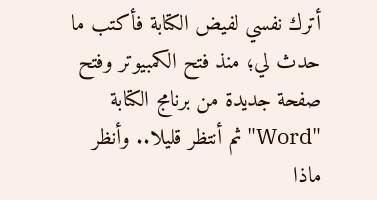أترك نفسي لفيض الكتابة فأكتب ما حدث لي؛ منذ فتح الكمبيوتر وفتح صفحة جديدة من برنامج الكتابة "Word" ثم أنتظر قليلا.. وأنظر ماذا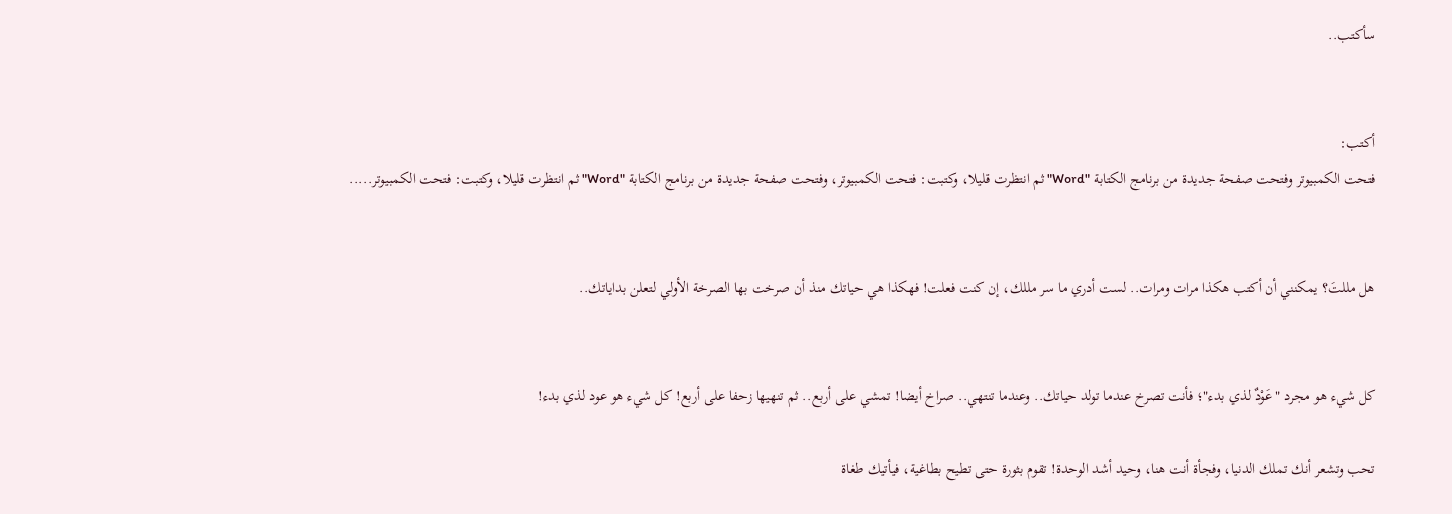سأكتب..


أكتب:
فتحت الكمبيوتر وفتحت صفحة جديدة من برنامج الكتابة "Word" ثم انتظرت قليلا، وكتبت: فتحت الكمبيوتر، وفتحت صفحة جديدة من برنامج الكتابة "Word" ثم انتظرت قليلا، وكتبت: فتحت الكمبيوتر.....


هل مللتَ؟ يمكنني أن أكتب هكذا مرات ومرات.. لست أدري ما سر مللك، إن كنت فعلت! فهكذا هي حياتك منذ أن صرخت بها الصرخة الأولي لتعلن بداياتك..


كل شيء هو مجرد "عَوْدٌ لذي بدء"؛ فأنت تصرخ عندما تولد حياتك.. وعندما تنتهي.. صراخ أيضا! تمشي على أربع.. ثم تنهيها زحفا على أربع! كل شيء هو عود لذي بدء!

تحب وتشعر أنك تملك الدنيا، وفجأة أنت هنا، وحيد أشد الوحدة! تقوم بثورة حتى تطيح بطاغية، فيأتيك طغاة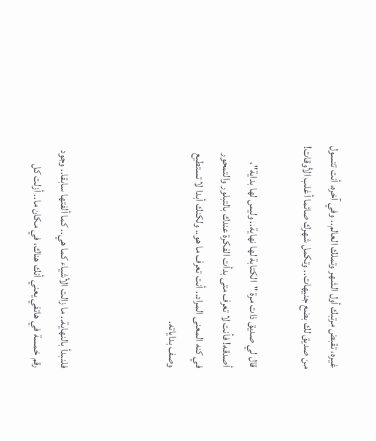غيره، تقبض مرتبك أول الشهر وتملك العالم.. وفي آخره، أنت تتسول من صديق لك بضع جنيهات.. وتكمل شهرك صائما أغلب الأوقات!

قال لي صديق ذات مرة "الكتابة لها نهاية.. وليس لها بداية"، أصدقه! فأنت لا تعرف متى بدأت الفكرة عندك بالتبلور والتمحور في كنه المعنى المراد.. أنت تعرف ما هو.. ولكنك أبدا لا تستطيع وصف بداياته.



فلنبدأ بالنهاية.. ما زالت الأشياء كما هي.. كما ألفتها سابقا.. وجود رقم خمسة في هاتفي يعني أنك هناك، في مكان ما.. أزلت كل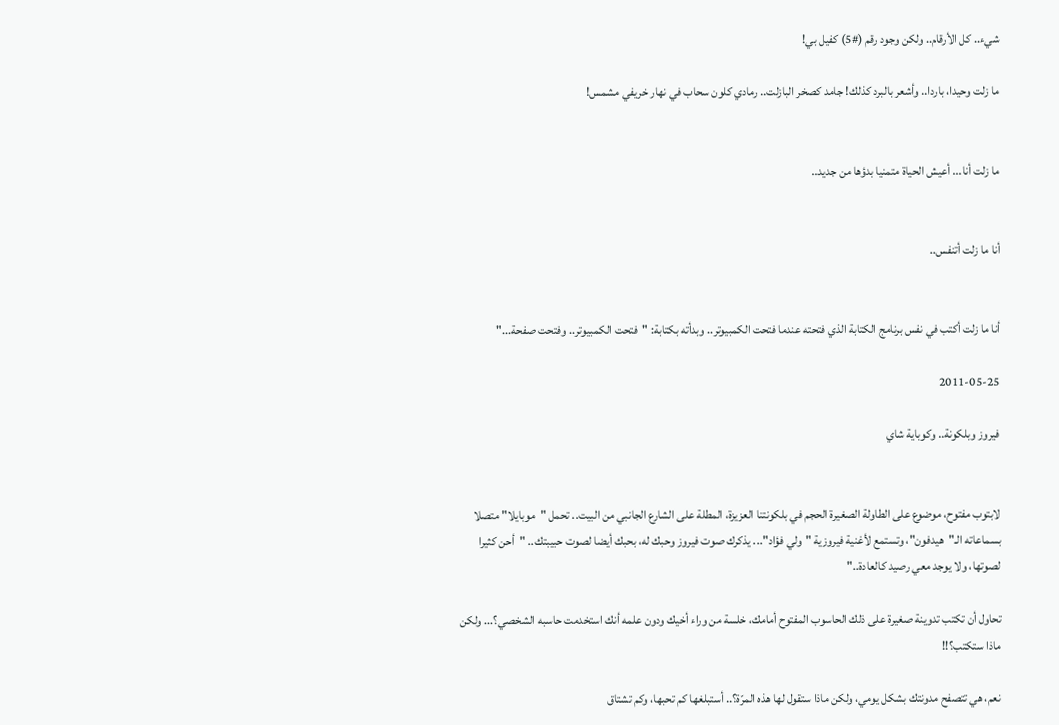شيء.. كل الأرقام.. ولكن وجود رقم (#5) كفيل بي!

ما زلت وحيدا، باردا.. وأشعر بالبرد كذلك! جامد كصخر البازلت.. رمادي كلون سحاب في نهار خريفي مشمس!


ما زلت أنا... أعيش الحياة متمنيا بدؤها من جديد..


أنا ما زلت أتنفس..


أنا ما زلت أكتب في نفس برنامج الكتابة الذي فتحته عندما فتحت الكمبيوتر.. وبدأته بكتابة: "فتحت الكمبيوتر.. وفتحت صفحة..."

2011-05-25

فيروز وبلكونة.. وكوباية شاي


لابتوب مفتوح، موضوع على الطاولة الصغيرة الحجم في بلكونتنا العزيزة، المطلة على الشارع الجانبي من البيت.. تحمل "موبايلا" متصلا بسماعاته الـ"هيدفون"، وتستمع لأغنية فيروزية "ولي فؤاد"... يذكرك صوت فيروز وحبك له، بحبك أيضا لصوت حبيبتك.. "أحن كثيرا لصوتها، ولا يوجد معي رصيد كالعادة.."

تحاول أن تكتب تدوينة صغيرة على ذلك الحاسوب المفتوح أمامك، خلسة من وراء أخيك ودون علمه أنك استخدمت حاسبه الشخصي؟... ولكن ماذا ستكتب؟!!

نعم، هي تتصفح مدونتك بشكل يومي، ولكن ماذا ستقول لها هذه المرّة؟.. أستبلغها كم تحبها، وكم تشتاق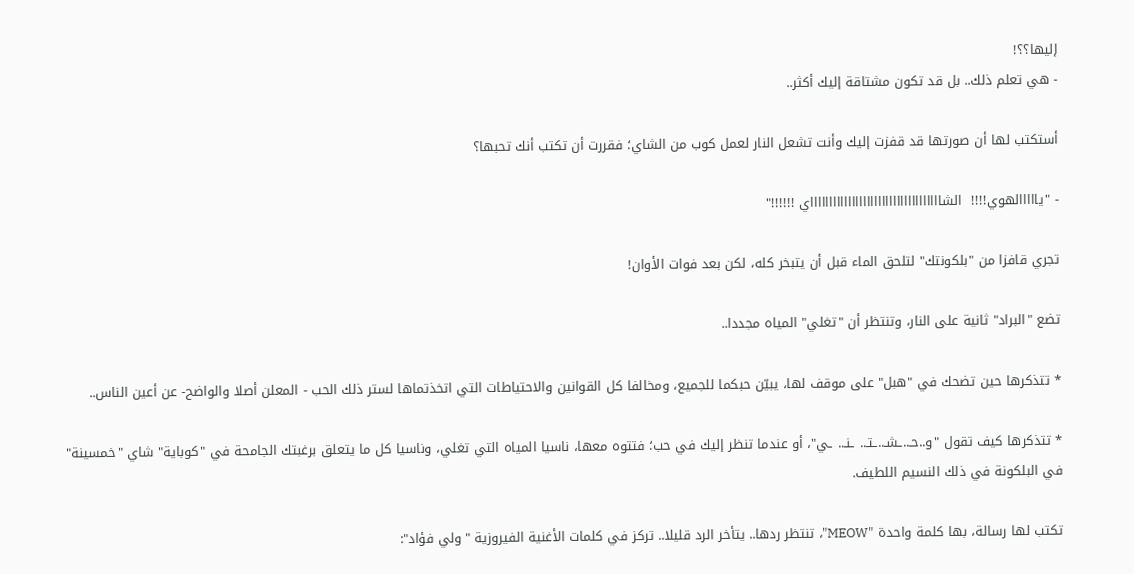إليها؟؟!
- هي تعلم ذلك.. بل قد تكون مشتاقة إليك أكثر..

أستكتب لها أن صورتها قد قفزت إليك وأنت تشعل النار لعمل كوب من الشاي؛ فقررت أن تكتب أنك تحبها؟

- "يااااالهوي!!!!  الشاااااااااااااااااااااااااااااااااااي !!!!!!"

تجري قافزا من "بلكونتك" لتلحق الماء قبل أن يتبخر كله، لكن بعد فوات الأوان!

تضع "البراد" ثانية على النار، وتنتظر أن "تغلي" المياه مجددا..

* تتذكرها حين تضحك في "هبل" على موقف لها، يبيّن حبكما للجميع، ومخالفا كل القوانين والاحتياطات التي اتخذتماها لستر ذلك الحب - المعلن أصلا والواضح- عن أعين الناس..

* تتذكرها كيف تقول "و..حـ..ـشـ..ـتـ.. ـنـ.. ـي"، أو عندما تنظر إليك في حب؛ فتتوه معها، ناسيا المياه التي تغلي، وناسيا كل ما يتعلق برغبتك الجامحة في "كوباية" شاي "خمسينة" في البلكونة في ذلك النسيم اللطيف.

تكتب لها رسالة، بها كلمة واحدة "MEOW"، تنتظر ردها.. يتأخر الرد قليلا.. تركز في كلمات الأغنية الفيروزية "ولي فؤاد":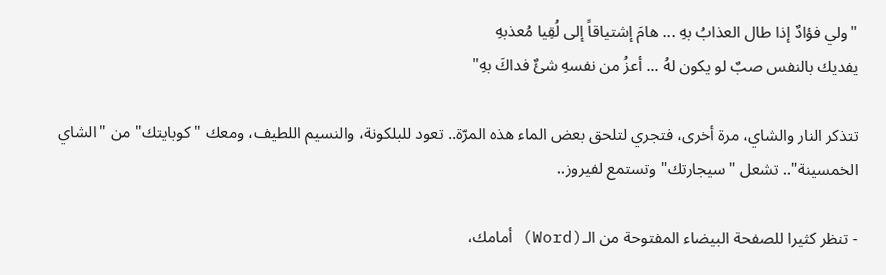"ولي فؤادٌ إذا طال العذابُ بهِ ... هامَ إشتياقاً إلى لُقِيا مُعذبهِ
يفديك بالنفس صبٌ لو يكون لهُ ... أعزُ من نفسهِ شئٌ فداكَ بهِ"

تتذكر النار والشاي، مرة أخرى، فتجري لتلحق بعض الماء هذه المرّة.. تعود للبلكونة، والنسيم اللطيف، ومعك "كوبايتك" من "الشاي الخمسينة".. تشعل "سيجارتك" وتستمع لفيروز..

- تنظر كثيرا للصفحة البيضاء المفتوحة من الـ(Word) أمامك،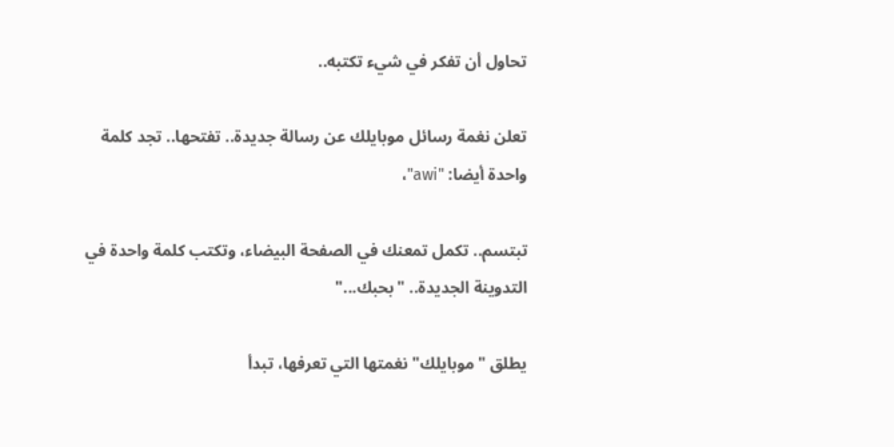تحاول أن تفكر في شيء تكتبه..

تعلن نغمة رسائل موبايلك عن رسالة جديدة.. تفتحها.. تجد كلمة واحدة أيضا: "awi"،

تبتسم.. تكمل تمعنك في الصفحة البيضاء، وتكتب كلمة واحدة في التدوينة الجديدة.. "بحبك..."

يطلق "موبايلك" نغمتها التي تعرفها، تبدأ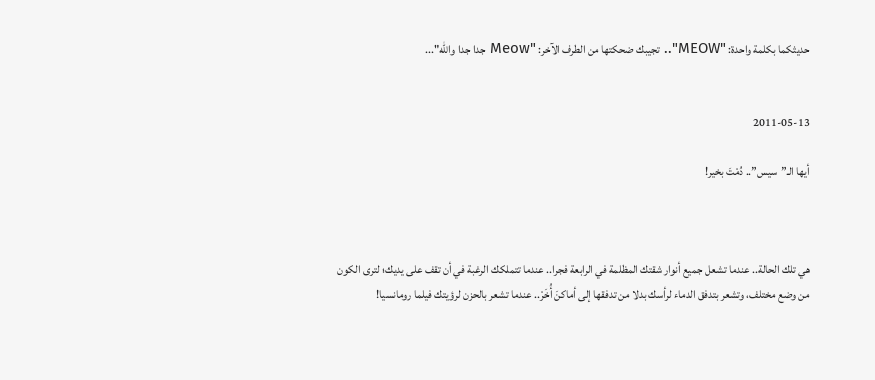حديثكما بكلمة واحدة: "MEOW".. تجيبك ضحكتها من الطرف الآخر: "Meow جدا جدا والله"...


2011-05-13

أيها الـ”سيس”.. دُمْتَ بخير!



هي تلك الحالة.. عندما تشعل جميع أنوار شقتك المظلمة في الرابعة فجرا.. عندما تتملكك الرغبة في أن تقف على يديك؛ لترى الكون من وضع مختلف، وتشعر بتدفق الدماء لرأسك بدلا من تدفقها إلى أماكنَ أُخَرْ.. عندما تشعر بالحزن لرؤيتك فيلما رومانسيا!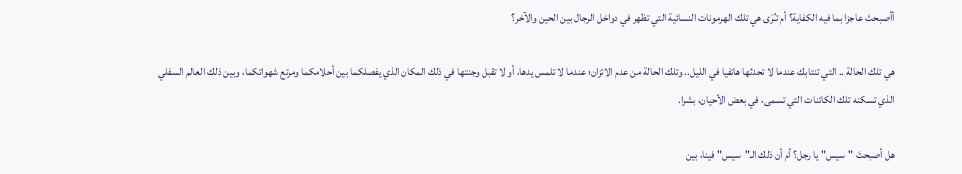أأصبحتَ عاجزا بما فيه الكفاية؟ أم تـُرَى هي تلك الهرمونات النسائية التي تظهر في دواخل الرجال بين الحين والآخر؟

هي تلك الحالة .. التي تنتابك عندما لا تحدثها هاتفيا في الليل.. وتلك الحالة من عدم الاتزان؛ عندما لا تلمس يدها، أو لا تقبل وجنتها في ذلك المكان الذي يفصلكما بين أحلامكما ومرتع شهواتكما، وبين ذلك العالم السفلي الذي تسكنه تلك الكائنات التي تسمى، في بعض الأحيان، بشرا.

هل أصبحتَ "سيس" يا رجل؟ أم أن ذلك الـ"سيس" فينا، بين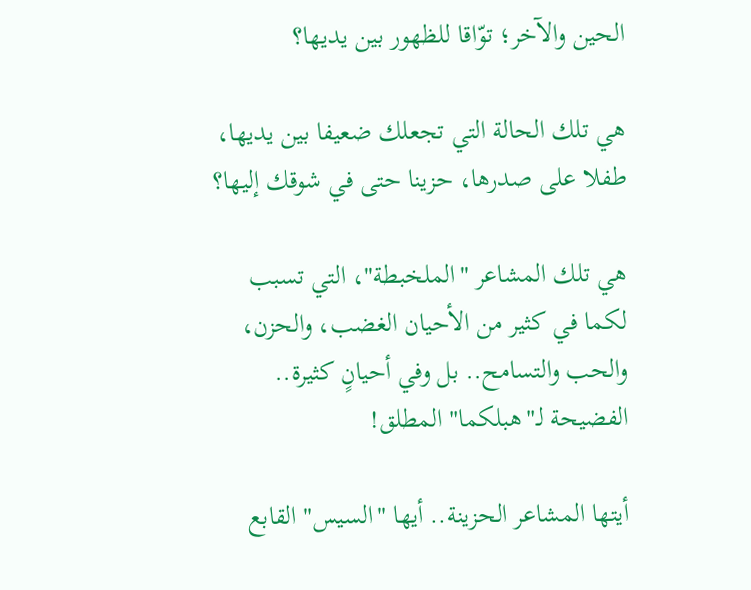الحين والآخر؛ توّاقا للظهور بين يديها؟

هي تلك الحالة التي تجعلك ضعيفا بين يديها، طفلا على صدرها، حزينا حتى في شوقك إليها؟

هي تلك المشاعر "الملخبطة"، التي تسبب لكما في كثير من الأحيان الغضب، والحزن، والحب والتسامح.. بل وفي أحيانٍ كثيرة.. الفضيحة لـ"هبلكما" المطلق!

أيتها المشاعر الحزينة.. أيها "السيس" القابع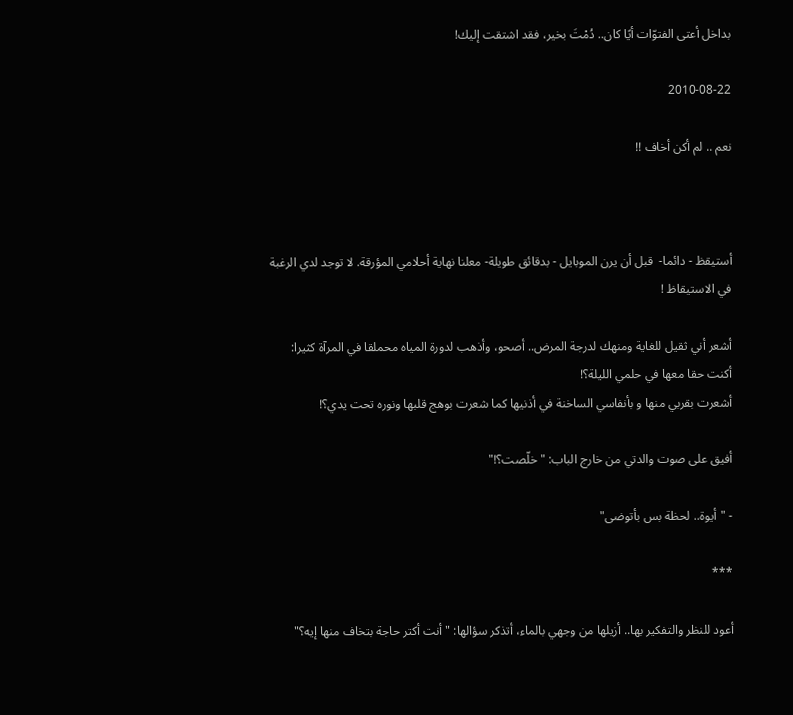بداخل أعتى الفتوّات أيًا كان.. دُمْتَ بخير، فقد اشتقت إليك!

2010-08-22

نعم .. لم أكن أخاف !!



أستيقظ - دائما-  قبل أن يرن الموبايل - بدقائق طويلة- معلنا نهاية أحلامي المؤرقة. لا توجد لدي الرغبة في الاستيقاظ !

أشعر أني ثقيل للغاية ومنهك لدرجة المرض.. أصحو، وأذهب لدورة المياه محملقا في المرآة كثيرا: أكنت حقا معها في حلمي الليلة؟!
أشعرت بقربي منها و بأنفاسي الساخنة في أذنيها كما شعرت بوهج قلبها ونوره تحت يدي؟!

أفيق على صوت والدتي من خارج الباب: "خلّصت؟!"

- "أيوة.. لحظة بس بأتوضى"

***

أعود للنظر والتفكير بها.. أزيلها من وجهي بالماء، أتذكر سؤالها: "أنت أكتر حاجة بتخاف منها إيه؟"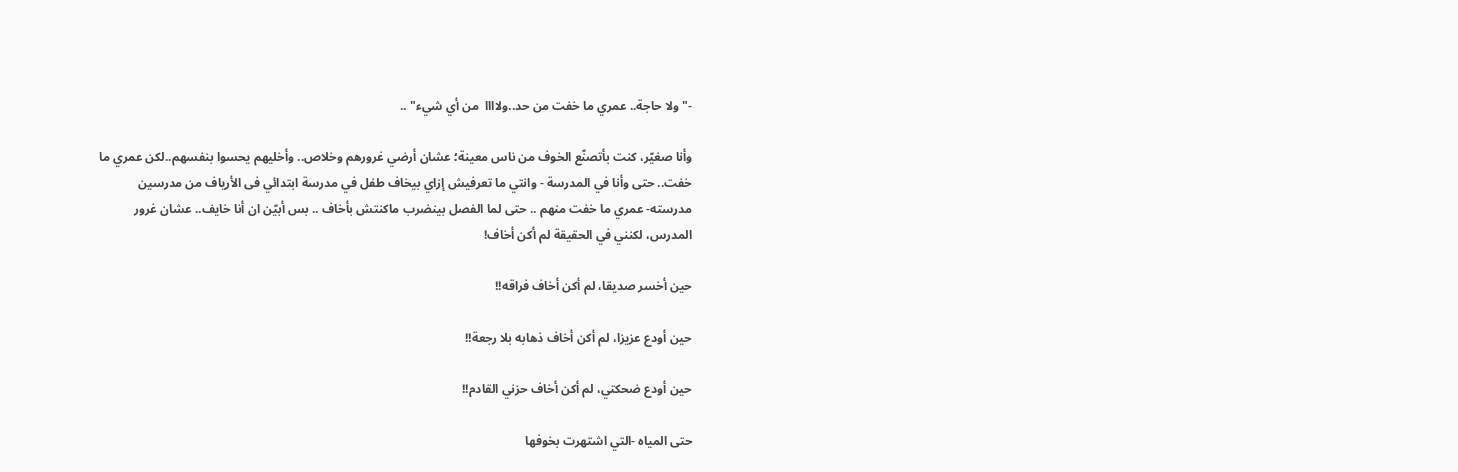-" ولا حاجة.. عمري ما خفت من حد..ولاااا  من أي شيء" ..

وأنا صغيّر، كنت بأتصنّع الخوف من ناس معينة؛ عشان أرضي غرورهم وخلاص.. وأخليهم يحسوا بنفسهم..لكن عمري ما خفت.. حتى وأنا في المدرسة - وانتي ما تعرفيش إزاي بيخاف طفل في مدرسة ابتدائي فى الأرياف من مدرسين مدرسته- عمري ما خفت منهم .. حتى لما الفصل بينضرب ماكنتش بأخاف .. بس أبيّن ان أنا خايف.. عشان غرور المدرس، لكنني في الحقيقة لم أكن أخاف!

حين أخسر صديقا، لم أكن أخاف فراقه!!

حين أودع عزيزا، لم أكن أخاف ذهابه بلا رجعة!!

حين أودع ضحكتي، لم أكن أخاف حزني القادم!!

حتى المياه -التي اشتهرت بخوفها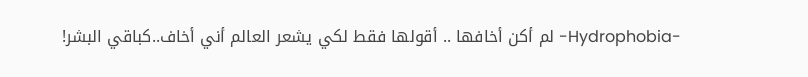-Hydrophobia- لم أكن أخافها .. أقولها فقط لكي يشعر العالم أني أخاف..كباقي البشر!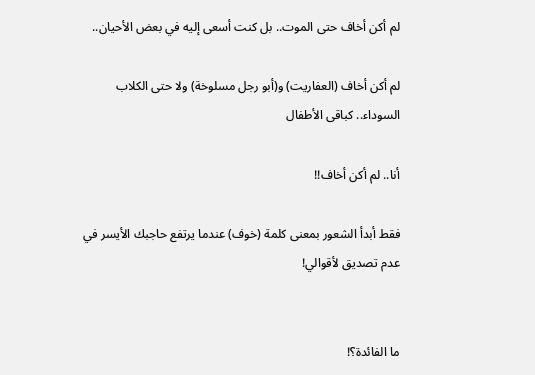لم أكن أخاف حتى الموت.. بل كنت أسعى إليه في بعض الأحيان..

لم أكن أخاف (العفاريت) و(أبو رجل مسلوخة) ولا حتى الكلاب السوداء.. كباقى الأطفال

أنا.. لم أكن أخاف!!

فقط أبدأ الشعور بمعنى كلمة (خوف) عندما يرتفع حاجبك الأيسر في عدم تصديق لأقوالي!


ما الفائدة؟!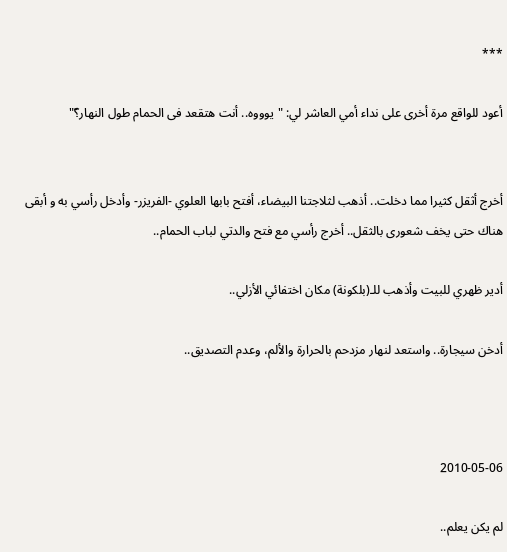***

أعود للواقع مرة أخرى على نداء أمي العاشر لي: "يوووه.. أنت هتقعد فى الحمام طول النهار؟ّ"


أخرج أثقل كثيرا مما دخلت.. أذهب لثلاجتنا البيضاء، أفتح بابها العلوي -الفريزر- وأدخل رأسي به و أبقى هناك حتى يخف شعورى بالثقل.. أخرج رأسي مع فتح والدتي لباب الحمام..

أدير ظهري للبيت وأذهب للـ(بلكونة) مكان اختفائي الأزلي..

أدخن سيجارة.. واستعد لنهار مزدحم بالحرارة والألم، وعدم التصديق..



2010-05-06

لم يكن يعلم..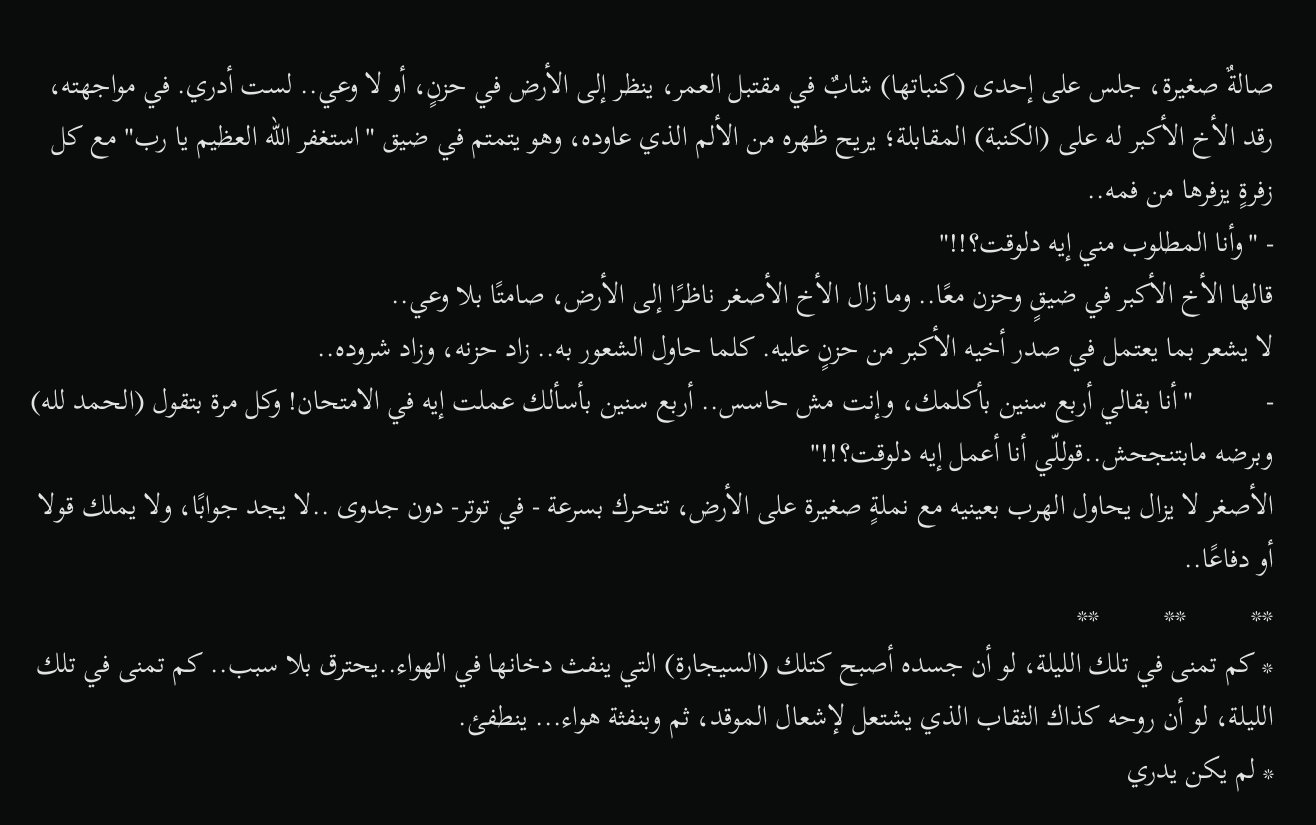صالةٌ صغيرة، جلس على إحدى (كنباتها) شابٌ في مقتبل العمر، ينظر إلى الأرض في حزنٍ، أو لا وعي.. لست أدري. في مواجهته، رقد الأخ الأكبر له على (الكنبة) المقابلة؛ يريح ظهره من الألم الذي عاوده، وهو يتمتم في ضيق "استغفر الله العظيم يا رب" مع كل زفرةٍ يزفرها من فمه..
- "وأنا المطلوب مني إيه دلوقت؟!!"
قالها الأخ الأكبر في ضيقٍ وحزن معًا.. وما زال الأخ الأصغر ناظرًا إلى الأرض، صامتًا بلا وعي..
لا يشعر بما يعتمل في صدر أخيه الأكبر من حزنٍ عليه. كلما حاول الشعور به.. زاد حزنه، وزاد شروده..
-          "أنا بقالي أربع سنين بأكلمك، وإنت مش حاسس.. أربع سنين بأسألك عملت إيه في الامتحان! وكل مرة بتقول (الحمد لله) وبرضه مابتنجحش..قوللّي أنا أعمل إيه دلوقت؟!!"
الأصغر لا يزال يحاول الهرب بعينيه مع نملةٍ صغيرة على الأرض، تتحرك بسرعة - في توتر- دون جدوى ..لا يجد جوابًا، ولا يملك قولا أو دفاعًا..
**         **         **
* كم تمنى في تلك الليلة، لو أن جسده أصبح كتلك (السيجارة) التي ينفث دخانها في الهواء..يحترق بلا سبب.. كم تمنى في تلك الليلة، لو أن روحه كذاك الثقاب الذي يشتعل لإشعال الموقد، ثم وبنفثة هواء... ينطفئ.
* لم يكن يدري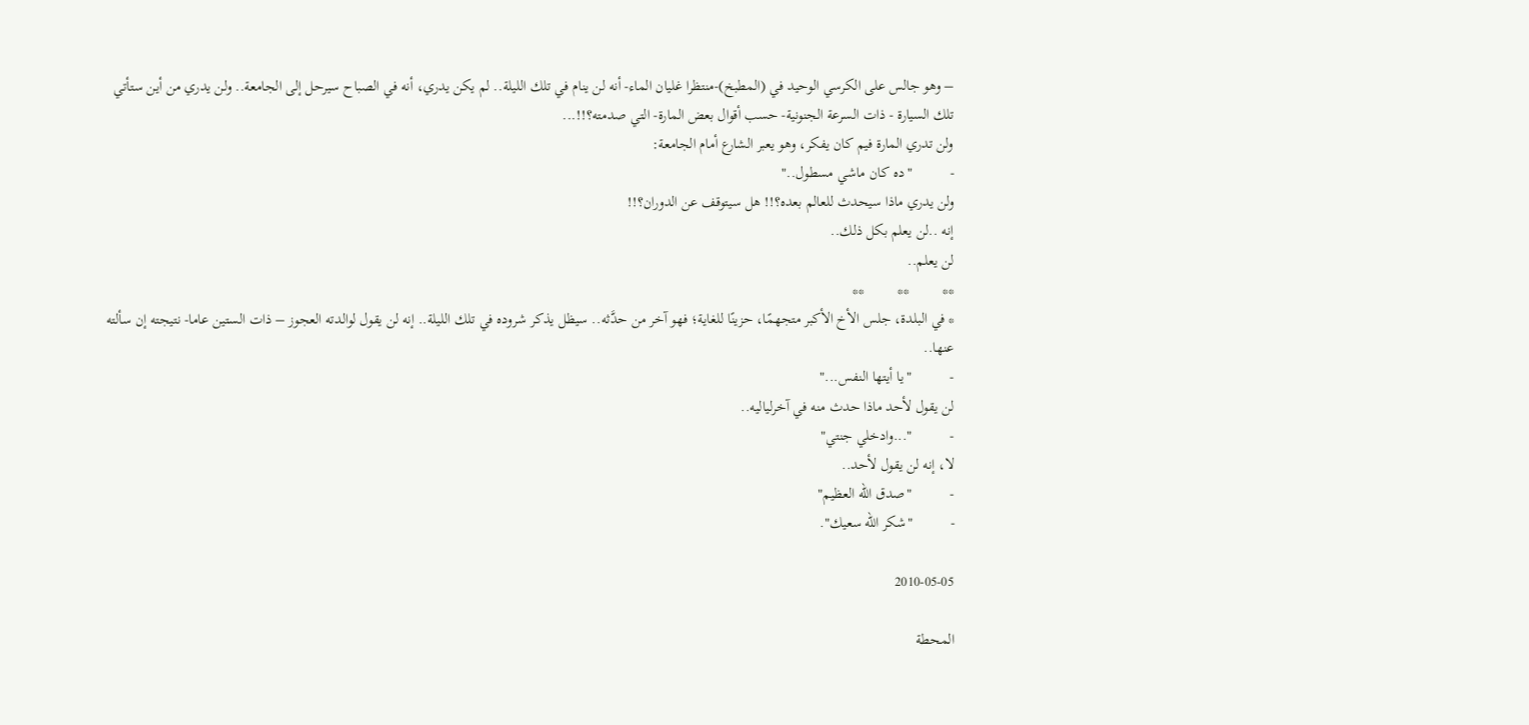– وهو جالس على الكرسي الوحيد في (المطبخ)-منتظرا غليان الماء- أنه لن ينام في تلك الليلة.. لم يكن يدري، أنه في الصباح سيرحل إلى الجامعة.. ولن يدري من أين ستأتي تلك السيارة - ذات السرعة الجنونية- حسب أقوال بعض المارة- التي صدمته؟!!...
ولن تدري المارة فيم كان يفكر، وهو يعبر الشارع أمام الجامعة:
-          "ده كان ماشي مسطول.."
ولن يدري ماذا سيحدث للعالم بعده؟!! هل سيتوقف عن الدوران؟!!
إنه ..لن يعلم بكل ذلك..
لن يعلم..
**         **         **
* في البلدة، جلس الأخ الأكبر متجهمًا، حزينًا للغاية؛ فهو آخر من حدَّثه.. سيظل يذكر شروده في تلك الليلة.. إنه لن يقول لوالدته العجوز – ذات الستين عاما- نتيجته إن سألته عنها..
-          "يا أيتها النفس..."
لن يقول لأحد ماذا حدث منه في آخرلياليه..
-          "...وادخلي جنتي"
لا، إنه لن يقول لأحد..
-          "صدق الله العظيم"
-          "شكر الله سعيك".

2010-05-05

المحطة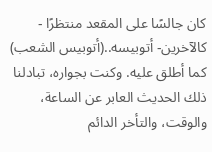كان جالسًا على المقعد منتظرًا - كالآخرين- أتوبيسه..(أتوبيس الشعب) كما أطلق عليه. وكنت بجواره، تبادلنا ذلك الحديث العابر عن الساعة، والوقت، والتأخر الدائم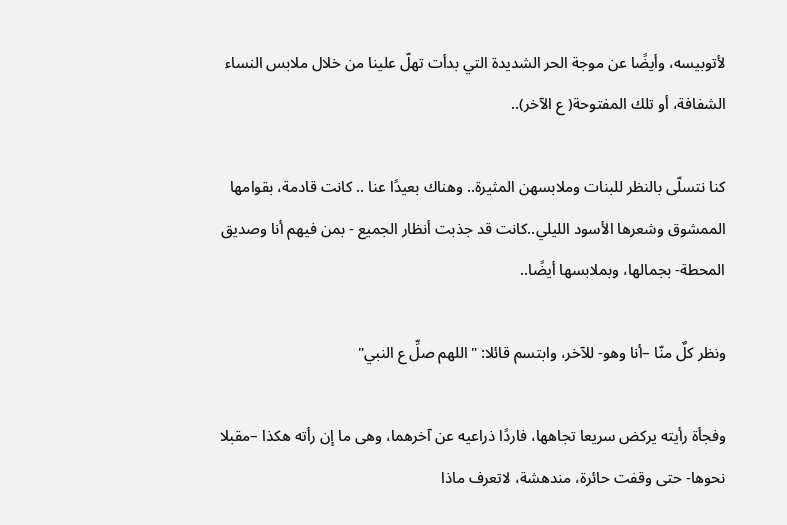لأتوبيسه، وأيضًا عن موجة الحر الشديدة التي بدأت تهلّ علينا من خلال ملابس النساء الشفافة، أو تلك المفتوحة( ع الآخر)..

كنا نتسلّى بالنظر للبنات وملابسهن المثيرة.. وهناك بعيدًا عنا .. كانت قادمة، بقوامها الممشوق وشعرها الأسود الليلي..كانت قد جذبت أنظار الجميع - بمن فيهم أنا وصديق المحطة- بجمالها، وبملابسها أيضًا..

ونظر كلٌ منّا –أنا وهو- للآخر، وابتسم قائلا: "اللهم صلِّ ع النبي"

وفجأة رأيته يركض سريعا تجاهها، فاردًا ذراعيه عن آخرهما، وهى ما إن رأته هكذا –مقبلا نحوها- حتى وقفت حائرة، مندهشة، لاتعرف ماذا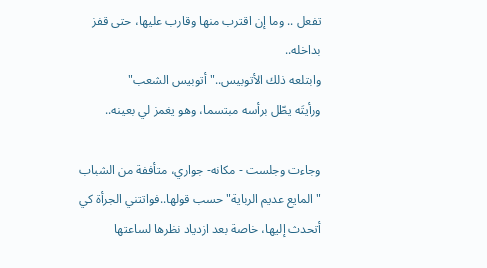تفعل .. وما إن اقترب منها وقارب عليها، حتى قفز بداخله..
وابتلعه ذلك الأتوبيس.."أتوبيس الشعب"
ورأيتَه يطّل برأسه مبتسما، وهو يغمز لي بعينه..

وجاءت وجلست - مكانه- جواري، متأففة من الشباب "المايع عديم الرباية" حسب قولها..فواتتني الجرأة كي أتحدث إليها، خاصة بعد ازدياد نظرها لساعتها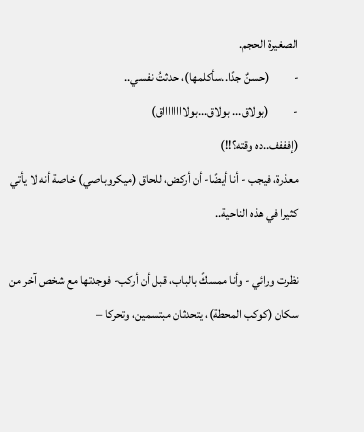الصغيرة الحجم.
-          (حسنٌ جدًا..سأكلمها)، حدثتُ نفسي..
-          (بولاق... بولاق...بولااااااااق)
(إفففف..ده وقته؟!!)
معذرة، فيجب - أنا أيضًا- أن أركض، للحاق (ميكروباصي) خاصة أنه لا يأتي كثيرا في هذه الناحية..

نظرت ورائي - وأنا ممسكً بالباب، قبل أن أركب- فوجدتها مع شخص آخر من سكان (كوكب المحطة)، يتحدثان مبتسمين، وتحركا –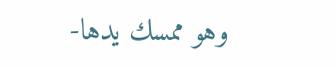وهو ممسك يدها-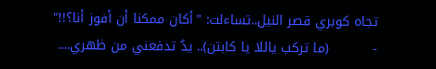تجاه كوبري قصر النيل..تساءلت: "أكان ممكنا أن أفوز أنا؟!!"
-          (ما تركب ياللا يا كابتن).. يدٌ تدفعني من ظهري....